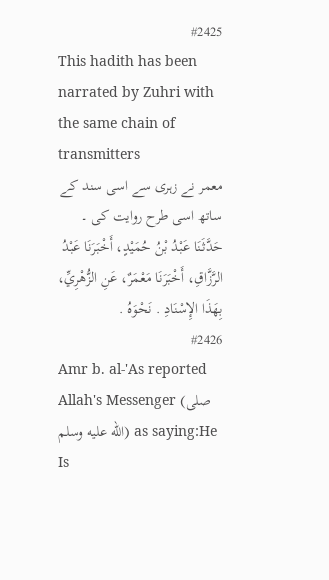#2425
This hadith has been narrated by Zuhri with the same chain of transmitters
معمر نے زہری سے اسی سند کے ساتھ اسی طرح روایت کی ۔
حَدَّثَنَا عَبْدُ بْنُ حُمَيْدٍ، أَخْبَرَنَا عَبْدُ الرَّزَّاقِ، أَخْبَرَنَا مَعْمَرٌ، عَنِ الزُّهْرِيِّ، بِهَذَا الإِسْنَادِ . نَحْوَهُ .
#2426
Amr b. al-'As reported Allah's Messenger (صلى الله عليه وسلم) as saying:He Is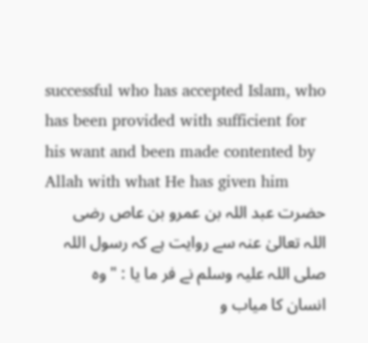successful who has accepted Islam, who has been provided with sufficient for his want and been made contented by Allah with what He has given him
حضرت عبد اللہ بن عمرو بن عاص رضی اللہ تعالیٰ عنہ سے روایت ہے کہ رسول اللہ صلی اللہ علیہ وسلم نے فر ما یا : " وہ انسان کا میاب و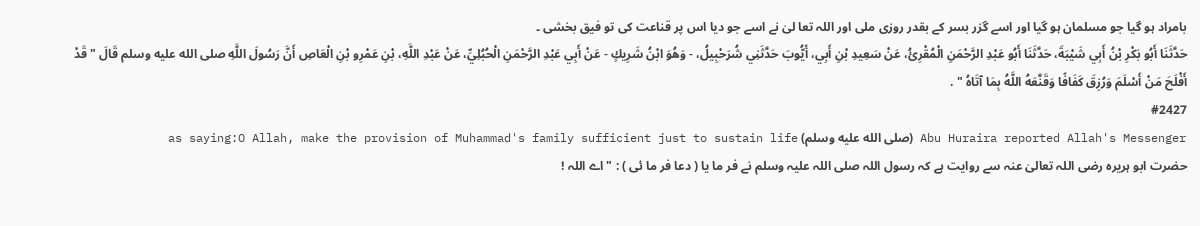بامراد ہو گیا جو مسلمان ہو گیا اور اسے گزر بسر کے بقدر روزی ملی اور اللہ تعا لیٰ نے اسے جو دیا اس پر قناعت کی تو فیق بخشی ۔
حَدَّثَنَا أَبُو بَكْرِ بْنُ أَبِي شَيْبَةَ، حَدَّثَنَا أَبُو عَبْدِ الرَّحْمَنِ الْمُقْرِئُ، عَنْ سَعِيدِ بْنِ أَبِي، أَيُّوبَ حَدَّثَنِي شُرَحْبِيلُ، - وَهُوَ ابْنُ شَرِيكٍ - عَنْ أَبِي عَبْدِ الرَّحْمَنِ الْحُبُلِيِّ، عَنْ عَبْدِ اللَّهِ، بْنِ عَمْرِو بْنِ الْعَاصِ أَنَّ رَسُولَ اللَّهِ صلى الله عليه وسلم قَالَ " قَدْ أَفْلَحَ مَنْ أَسْلَمَ وَرُزِقَ كَفَافًا وَقَنَّعَهُ اللَّهُ بِمَا آتَاهُ " .
#2427
Abu Huraira reported Allah's Messenger (صلى الله عليه وسلم) as saying:O Allah, make the provision of Muhammad's family sufficient just to sustain life
حضرت ابو ہریرہ رضی اللہ تعالیٰ عنہ سے روایت ہے کہ رسول اللہ صلی اللہ علیہ وسلم نے فر ما یا ( دعا فر ما ئی ) : " اے اللہ !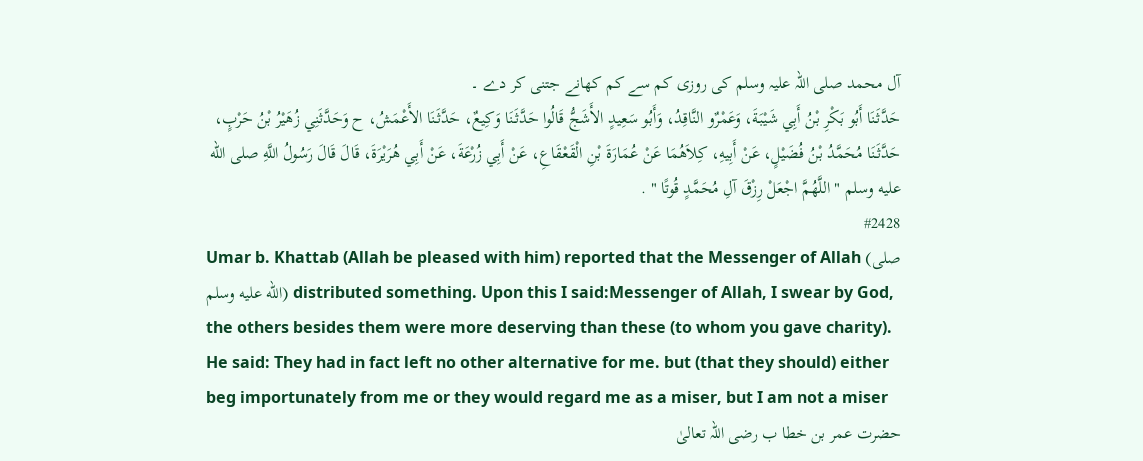آل محمد صلی اللہ علیہ وسلم کی روزی کم سے کم کھانے جتنی کر دے ۔
حَدَّثَنَا أَبُو بَكْرِ بْنُ أَبِي شَيْبَةَ، وَعَمْرٌو النَّاقِدُ، وَأَبُو سَعِيدٍ الأَشَجُّ قَالُوا حَدَّثَنَا وَكِيعٌ، حَدَّثَنَا الأَعْمَشُ، ح وَحَدَّثَنِي زُهَيْرُ بْنُ حَرْبٍ، حَدَّثَنَا مُحَمَّدُ بْنُ فُضَيْلٍ، عَنْ أَبِيهِ، كِلاَهُمَا عَنْ عُمَارَةَ بْنِ الْقَعْقَاعِ، عَنْ أَبِي زُرْعَةَ، عَنْ أَبِي هُرَيْرَةَ، قَالَ قَالَ رَسُولُ اللَّهِ صلى الله عليه وسلم " اللَّهُمَّ اجْعَلْ رِزْقَ آلِ مُحَمَّدٍ قُوتًا " .
#2428
Umar b. Khattab (Allah be pleased with him) reported that the Messenger of Allah (صلى الله عليه وسلم) distributed something. Upon this I said:Messenger of Allah, I swear by God, the others besides them were more deserving than these (to whom you gave charity). He said: They had in fact left no other alternative for me. but (that they should) either beg importunately from me or they would regard me as a miser, but I am not a miser
حضرت عمر بن خطا ب رضی اللہ تعالیٰ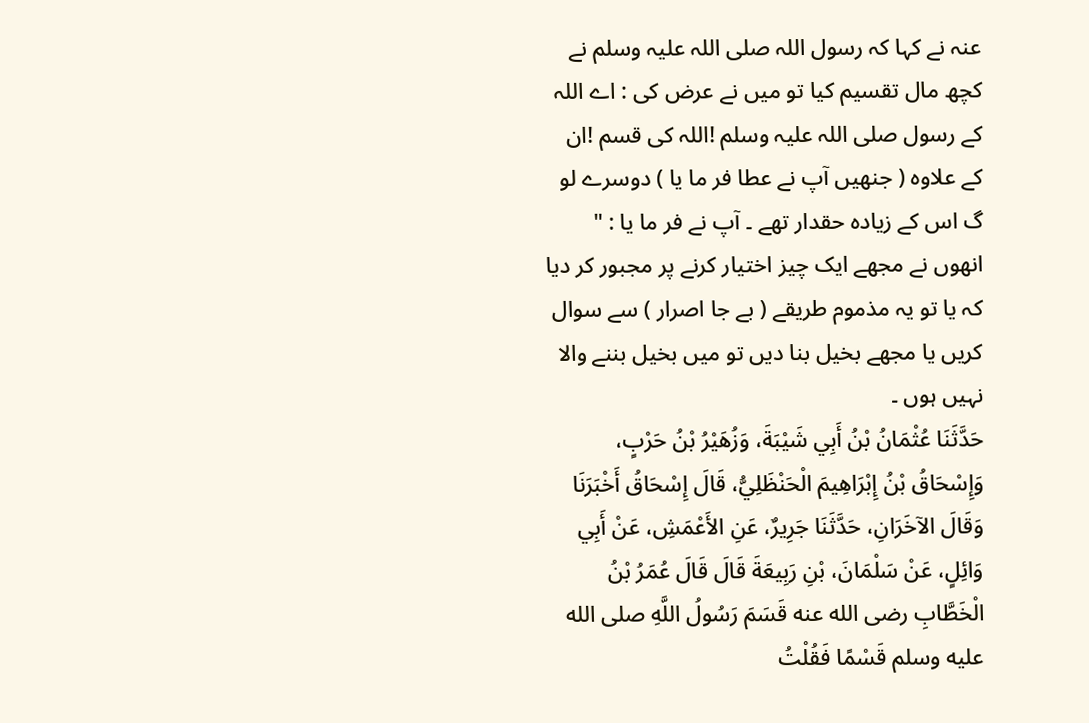عنہ نے کہا کہ رسول اللہ صلی اللہ علیہ وسلم نے کچھ مال تقسیم کیا تو میں نے عرض کی : اے اللہ کے رسول صلی اللہ علیہ وسلم !اللہ کی قسم !ان کے علاوہ ( جنھیں آپ نے عطا فر ما یا ) دوسرے لو گ اس کے زیادہ حقدار تھے ۔ آپ نے فر ما یا : " انھوں نے مجھے ایک چیز اختیار کرنے پر مجبور کر دیا کہ یا تو یہ مذموم طریقے ( بے جا اصرار ) سے سوال کریں یا مجھے بخیل بنا دیں تو میں بخیل بننے والا نہیں ہوں ۔
حَدَّثَنَا عُثْمَانُ بْنُ أَبِي شَيْبَةَ، وَزُهَيْرُ بْنُ حَرْبٍ، وَإِسْحَاقُ بْنُ إِبْرَاهِيمَ الْحَنْظَلِيُّ، قَالَ إِسْحَاقُ أَخْبَرَنَا وَقَالَ الآخَرَانِ، حَدَّثَنَا جَرِيرٌ، عَنِ الأَعْمَشِ، عَنْ أَبِي وَائِلٍ، عَنْ سَلْمَانَ، بْنِ رَبِيعَةَ قَالَ قَالَ عُمَرُ بْنُ الْخَطَّابِ رضى الله عنه قَسَمَ رَسُولُ اللَّهِ صلى الله عليه وسلم قَسْمًا فَقُلْتُ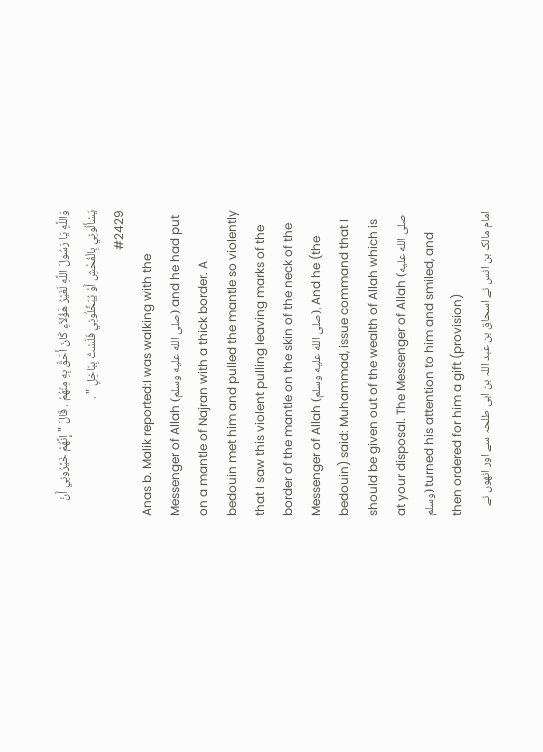وَاللَّهِ يَا رَسُولَ اللَّهِ لَغَيْرُ هَؤُلاَءِ كَانَ أَحَقَّ بِهِ مِنْهُمْ . قَالَ " إِنَّهُمْ خَيَّرُونِي أَنْ يَسْأَلُونِي بِالْفُحْشِ أَوْ يُبَخِّلُونِي فَلَسْتُ بِبَاخِلٍ " .
#2429
Anas b. Malik reported:I was walking with the Messenger of Allah (صلى الله عليه وسلم) and he had put on a mantle of Najran with a thick border. A bedouin met him and pulled the mantle so violently that I saw this violent pulling leaving marks of the border of the mantle on the skin of the neck of the Messenger of Allah (صلى الله عليه وسلم). And he (the bedouin) said: Muhammad, issue command that I should be given out of the wealth of Allah which is at your disposal. The Messenger of Allah (صلى الله عليه وسلم) turned his attention to him and smiled, and then ordered for him a gift (provision)
امام مالک بن انس نے اسحاق بن عبد اللہ بن ابی طلحہ سے اور انھوں نے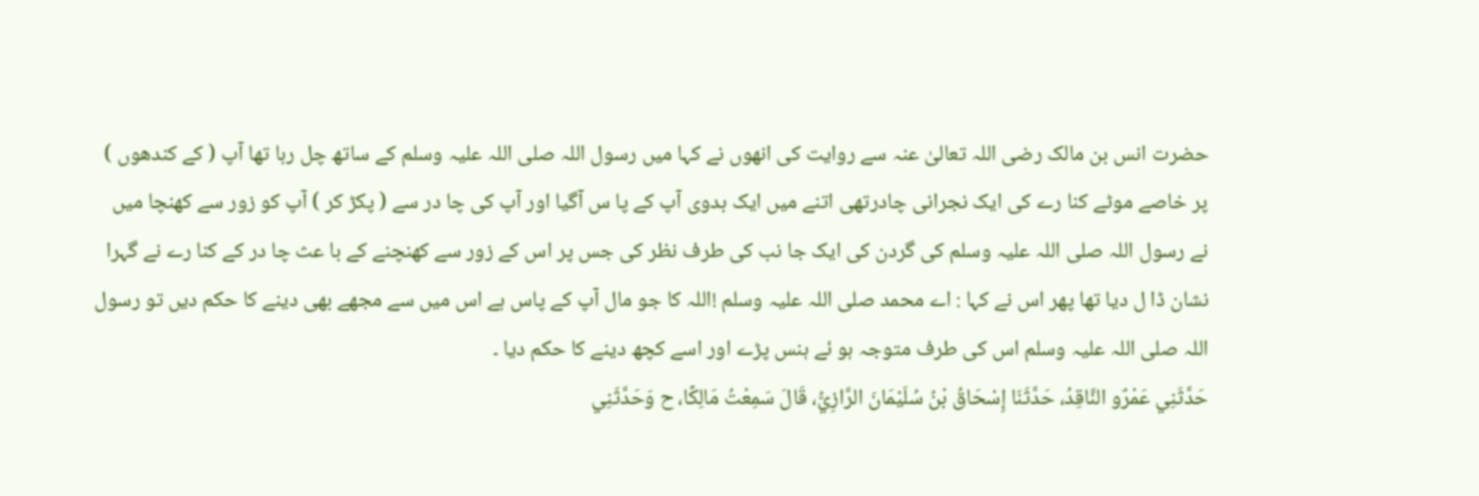حضرت انس بن مالک رضی اللہ تعالیٰ عنہ سے روایت کی انھوں نے کہا میں رسول اللہ صلی اللہ علیہ وسلم کے ساتھ چل رہا تھا آپ ( کے کندھوں ) پر خاصے موٹے کنا رے کی ایک نجرانی چادرتھی اتنے میں ایک بدوی آپ کے پا س آگیا اور آپ کی چا در سے ( پکڑ کر ) آپ کو زور سے کھنچا میں نے رسول اللہ صلی اللہ علیہ وسلم کی گردن کی ایک جا نب کی طرف نظر کی جس پر اس کے زور سے کھنچنے کے با عث چا در کے کنا رے نے گہرا نشان ڈا ل دیا تھا پھر اس نے کہا : اے محمد صلی اللہ علیہ وسلم !اللہ کا جو مال آپ کے پاس ہے اس میں سے مجھے بھی دینے کا حکم دیں تو رسول اللہ صلی اللہ علیہ وسلم اس کی طرف متوجہ ہو ئے ہنس پڑے اور اسے کچھ دینے کا حکم دیا ۔
حَدَّثَنِي عَمْرٌو النَّاقِدُ، حَدَّثَنَا إِسْحَاقُ بْنُ سُلَيْمَانَ الرَّازِيُّ، قَالَ سَمِعْتُ مَالِكًا، ح وَحَدَّثَنِي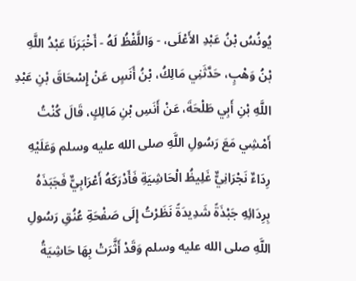يُونُسُ بْنُ عَبْدِ الأَعْلَى، - وَاللَّفْظُ لَهُ - أَخْبَرَنَا عَبْدُ اللَّهِ بْنُ وَهْبٍ، حَدَّثَنِي مَالِكُ، بْنُ أَنَسٍ عَنْ إِسْحَاقَ بْنِ عَبْدِ اللَّهِ بْنِ أَبِي طَلْحَةَ، عَنْ أَنَسِ بْنِ مَالِكٍ، قَالَ كُنْتُ أَمْشِي مَعَ رَسُولِ اللَّهِ صلى الله عليه وسلم وَعَلَيْهِ رِدَاءٌ نَجْرَانِيٌّ غَلِيظُ الْحَاشِيَةِ فَأَدْرَكَهُ أَعْرَابِيٌّ فَجَبَذَهُ بِرِدَائِهِ جَبْذَةً شَدِيدَةً نَظَرْتُ إِلَى صَفْحَةِ عُنُقِ رَسُولِ اللَّهِ صلى الله عليه وسلم وَقَدْ أَثَّرَتْ بِهَا حَاشِيَةُ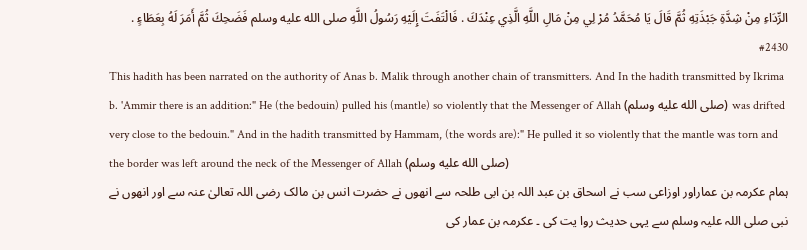الرِّدَاءِ مِنْ شِدَّةِ جَبْذَتِهِ ثُمَّ قَالَ يَا مُحَمَّدُ مُرْ لِي مِنْ مَالِ اللَّهِ الَّذِي عِنْدَكَ . فَالْتَفَتَ إِلَيْهِ رَسُولُ اللَّهِ صلى الله عليه وسلم فَضَحِكَ ثُمَّ أَمَرَ لَهُ بِعَطَاءٍ .
#2430
This hadith has been narrated on the authority of Anas b. Malik through another chain of transmitters. And In the hadith transmitted by Ikrima b. 'Ammir there is an addition:" He (the bedouin) pulled his (mantle) so violently that the Messenger of Allah (صلى الله عليه وسلم) was drifted very close to the bedouin." And in the hadith transmitted by Hammam, (the words are):" He pulled it so violently that the mantle was torn and the border was left around the neck of the Messenger of Allah (صلى الله عليه وسلم)
ہمام عکرمہ بن عماراور اوزاعی سب نے اسحاق بن عبد اللہ بن ابی طلحہ سے انھوں نے حضرت انس بن مالک رضی اللہ تعالیٰ عنہ سے اور انھوں نے نبی صلی اللہ علیہ وسلم سے یہی حدیث روا یت کی ۔ عکرمہ بن عمار کی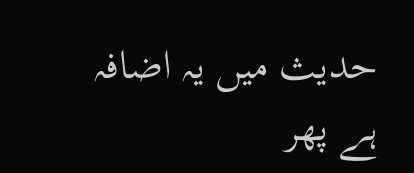حدیث میں یہ اضافہ ہے پھر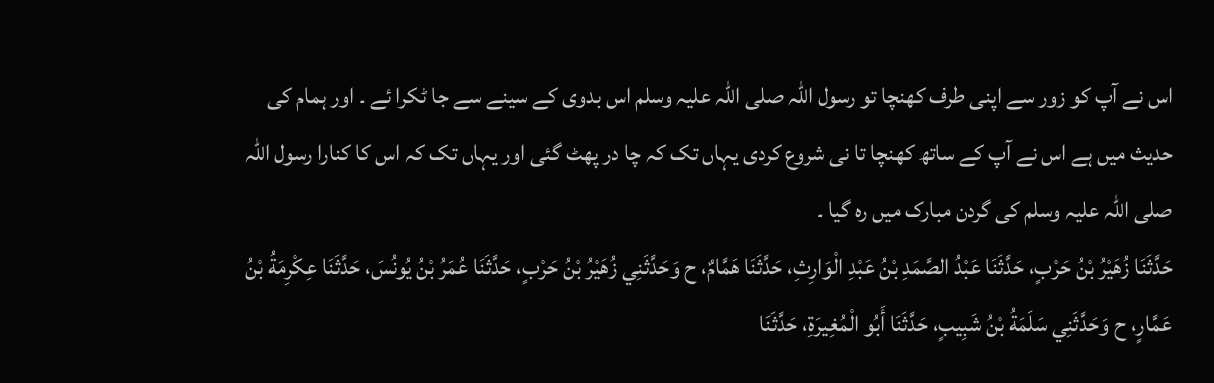اس نے آپ کو زور سے اپنی طرف کھنچا تو رسول اللہ صلی اللہ علیہ وسلم اس بدوی کے سینے سے جا ٹکرا ئے ۔ اور ہمام کی حدیث میں ہے اس نے آپ کے ساتھ کھنچا تا نی شروع کردی یہاں تک کہ چا در پھٹ گئی اور یہاں تک کہ اس کا کنارا رسول اللہ صلی اللہ علیہ وسلم کی گردن مبارک میں رہ گیا ۔
حَدَّثَنَا زُهَيْرُ بْنُ حَرْبٍ، حَدَّثَنَا عَبْدُ الصَّمَدِ بْنُ عَبْدِ الْوَارِثِ، حَدَّثَنَا هَمَّامٌ، ح وَحَدَّثَنِي زُهَيْرُ بْنُ حَرْبٍ، حَدَّثَنَا عُمَرُ بْنُ يُونُسَ، حَدَّثَنَا عِكْرِمَةُ بْنُ عَمَّارٍ، ح وَحَدَّثَنِي سَلَمَةُ بْنُ شَبِيبٍ، حَدَّثَنَا أَبُو الْمُغِيرَةِ، حَدَّثَنَا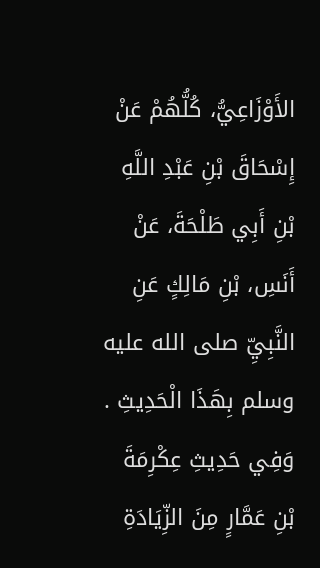الأَوْزَاعِيُّ، كُلُّهُمْ عَنْ إِسْحَاقَ بْنِ عَبْدِ اللَّهِ بْنِ أَبِي طَلْحَةَ، عَنْ أَنَسِ، بْنِ مَالِكٍ عَنِ النَّبِيِّ صلى الله عليه وسلم بِهَذَا الْحَدِيثِ . وَفِي حَدِيثِ عِكْرِمَةَ بْنِ عَمَّارٍ مِنَ الزِّيَادَةِ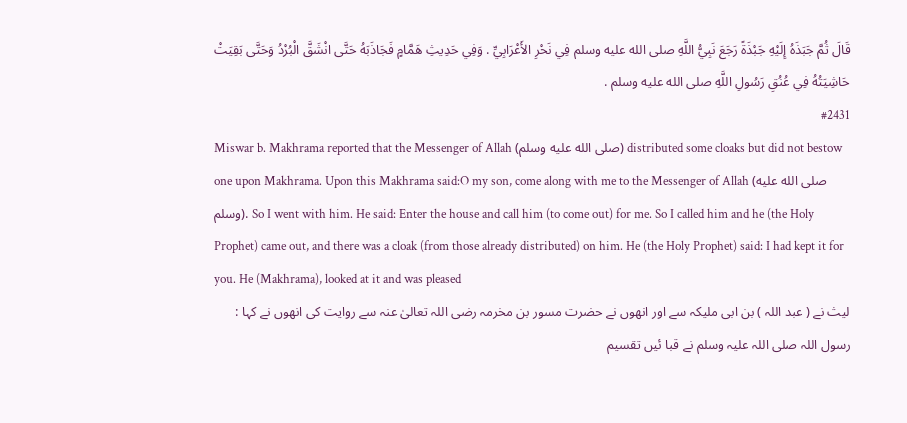قَالَ ثُمَّ جَبَذَهُ إِلَيْهِ جَبْذَةً رَجَعَ نَبِيُّ اللَّهِ صلى الله عليه وسلم فِي نَحْرِ الأَعْرَابِيِّ . وَفِي حَدِيثِ هَمَّامٍ فَجَاذَبَهُ حَتَّى انْشَقَّ الْبُرْدُ وَحَتَّى بَقِيَتْ حَاشِيَتُهُ فِي عُنُقِ رَسُولِ اللَّهِ صلى الله عليه وسلم .
#2431
Miswar b. Makhrama reported that the Messenger of Allah (صلى الله عليه وسلم) distributed some cloaks but did not bestow one upon Makhrama. Upon this Makhrama said:O my son, come along with me to the Messenger of Allah (صلى الله عليه وسلم). So I went with him. He said: Enter the house and call him (to come out) for me. So I called him and he (the Holy Prophet) came out, and there was a cloak (from those already distributed) on him. He (the Holy Prophet) said: I had kept it for you. He (Makhrama), looked at it and was pleased
لیث نے ( عبد اللہ ) بن ابی ملیکہ سے اور انھوں نے حضرت مسور بن مخرمہ رضی اللہ تعالیٰ عنہ سے روایت کی انھوں نے کہا : رسول اللہ صلی اللہ علیہ وسلم نے قبا ئیں تقسیم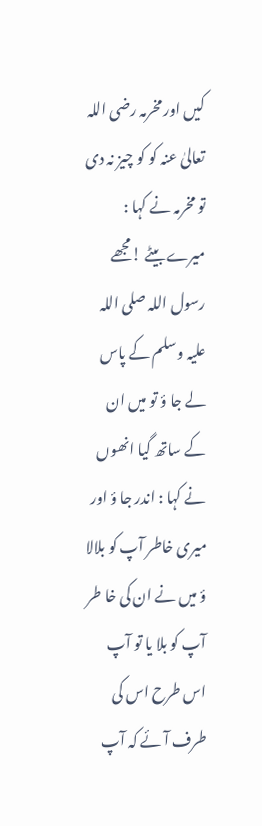کیں اور مخرمہ رضی اللہ تعالیٰ عنہ کو کو چیز نہ دی تو مخرمہ نے کہا : میرے بیٹے !مجھے رسول اللہ صلی اللہ علیہ وسلم کے پاس لے جا ؤ تو میں ان کے ساتھ گیا انھوں نے کہا : اندر جا ؤ اور میری خاطر آپ کو بلالا ؤ میں نے ان کی خا طر آپ کو بلا یا تو آپ اس طرح اس کی طرف آئے کہ آپ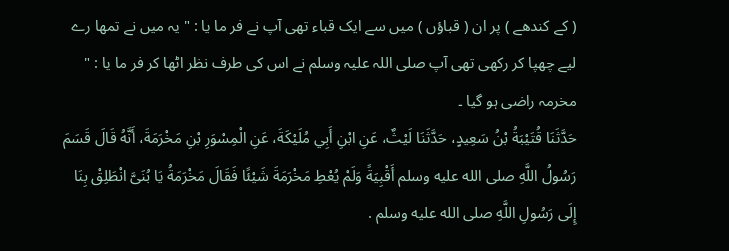( کے کندھے ) پر ان ( قباؤں ) میں سے ایک قباء تھی آپ نے فر ما یا : " یہ میں نے تمھا رے لیے چھپا کر رکھی تھی آپ صلی اللہ علیہ وسلم نے اس کی طرف نظر اٹھا کر فر ما یا : " مخرمہ راضی ہو گیا ۔
حَدَّثَنَا قُتَيْبَةُ بْنُ سَعِيدٍ، حَدَّثَنَا لَيْثٌ، عَنِ ابْنِ أَبِي مُلَيْكَةَ، عَنِ الْمِسْوَرِ بْنِ مَخْرَمَةَ، أَنَّهُ قَالَ قَسَمَ رَسُولُ اللَّهِ صلى الله عليه وسلم أَقْبِيَةً وَلَمْ يُعْطِ مَخْرَمَةَ شَيْئًا فَقَالَ مَخْرَمَةُ يَا بُنَىَّ انْطَلِقْ بِنَا إِلَى رَسُولِ اللَّهِ صلى الله عليه وسلم .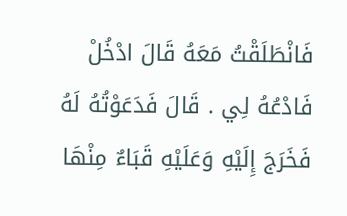فَانْطَلَقْتُ مَعَهُ قَالَ ادْخُلْ فَادْعُهُ لِي . قَالَ فَدَعَوْتُهُ لَهُ فَخَرَجَ إِلَيْهِ وَعَلَيْهِ قَبَاءٌ مِنْهَا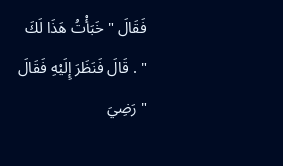فَقَالَ " خَبَأْتُ هَذَا لَكَ " . قَالَ فَنَظَرَ إِلَيْهِ فَقَالَ " رَضِيَ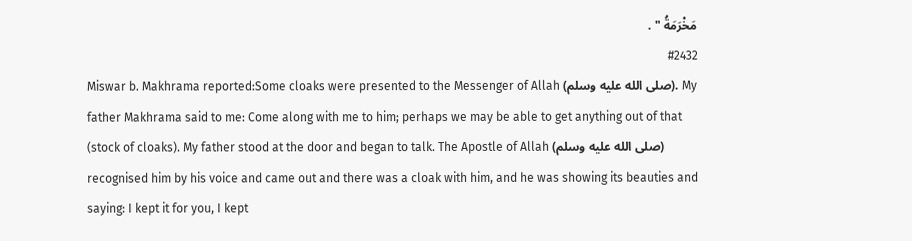مَخْرَمَةُ " .
#2432
Miswar b. Makhrama reported:Some cloaks were presented to the Messenger of Allah (صلى الله عليه وسلم). My father Makhrama said to me: Come along with me to him; perhaps we may be able to get anything out of that (stock of cloaks). My father stood at the door and began to talk. The Apostle of Allah (صلى الله عليه وسلم) recognised him by his voice and came out and there was a cloak with him, and he was showing its beauties and saying: I kept it for you, I kept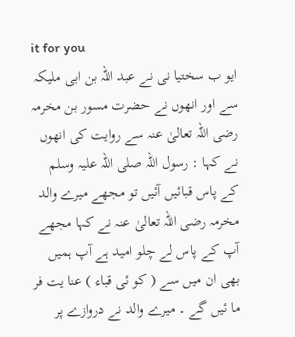it for you
ایو ب سختیا نی نے عبد اللہ بن ابی ملیکہ سے اور انھوں نے حضرت مسور بن مخرمہ رضی اللہ تعالیٰ عنہ سے روایت کی انھوں نے کہا : رسول اللہ صلی اللہ علیہ وسلم کے پاس قبائیں آئیں تو مجھے میرے والد مخرمہ رضی اللہ تعالیٰ عنہ نے کہا مجھے آپ کے پاس لے چلو امید ہے آپ ہمیں بھی ان میں سے ( کو ئی قباء ) عنا یت فر ما ئیں گے ۔ میرے والد نے دروازے پر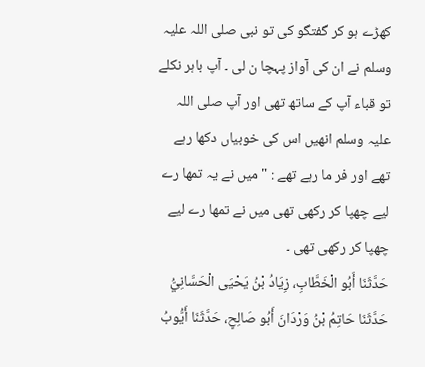کھڑے ہو کر گفتگو کی تو نبی صلی اللہ علیہ وسلم نے ان کی آواز پہچا ن لی ۔ آپ باہر نکلے تو قباء آپ کے ساتھ تھی اور آپ صلی اللہ علیہ وسلم انھیں اس کی خوبیاں دکھا رہے تھے اور فر ما رہے تھے : " میں نے یہ تمھا رے لیے چھپا کر رکھی تھی میں نے تمھا رے لیے چھپا کر رکھی تھی ۔
حَدَّثَنَا أَبُو الْخَطَّابِ، زِيَادُ بْنُ يَحْيَى الْحَسَّانِيُّ حَدَّثَنَا حَاتِمُ بْنُ وَرْدَانَ أَبُو صَالِحٍ، حَدَّثَنَا أَيُّوبُ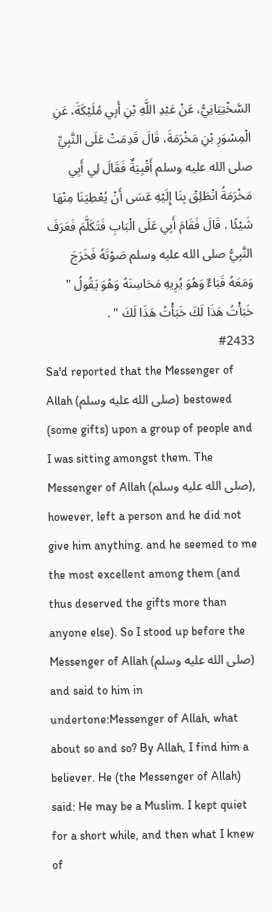السَّخْتِيَانِيُّ، عَنْ عَبْدِ اللَّهِ بْنِ أَبِي مُلَيْكَةَ، عَنِ الْمِسْوَرِ بْنِ مَخْرَمَةَ، قَالَ قَدِمَتْ عَلَى النَّبِيِّ صلى الله عليه وسلم أَقْبِيَةٌ فَقَالَ لِي أَبِي مَخْرَمَةُ انْطَلِقْ بِنَا إِلَيْهِ عَسَى أَنْ يُعْطِيَنَا مِنْهَا شَيْئًا . قَالَ فَقَامَ أَبِي عَلَى الْبَابِ فَتَكَلَّمَ فَعَرَفَ النَّبِيُّ صلى الله عليه وسلم صَوْتَهُ فَخَرَجَ وَمَعَهُ قَبَاءٌ وَهُوَ يُرِيهِ مَحَاسِنَهُ وَهُوَ يَقُولُ " خَبَأْتُ هَذَا لَكَ خَبَأْتُ هَذَا لَكَ " .
#2433
Sa'd reported that the Messenger of Allah (صلى الله عليه وسلم) bestowed (some gifts) upon a group of people and I was sitting amongst them. The Messenger of Allah (صلى الله عليه وسلم), however, left a person and he did not give him anything. and he seemed to me the most excellent among them (and thus deserved the gifts more than anyone else). So I stood up before the Messenger of Allah (صلى الله عليه وسلم) and said to him in undertone:Messenger of Allah, what about so and so? By Allah, I find him a believer. He (the Messenger of Allah) said: He may be a Muslim. I kept quiet for a short while, and then what I knew of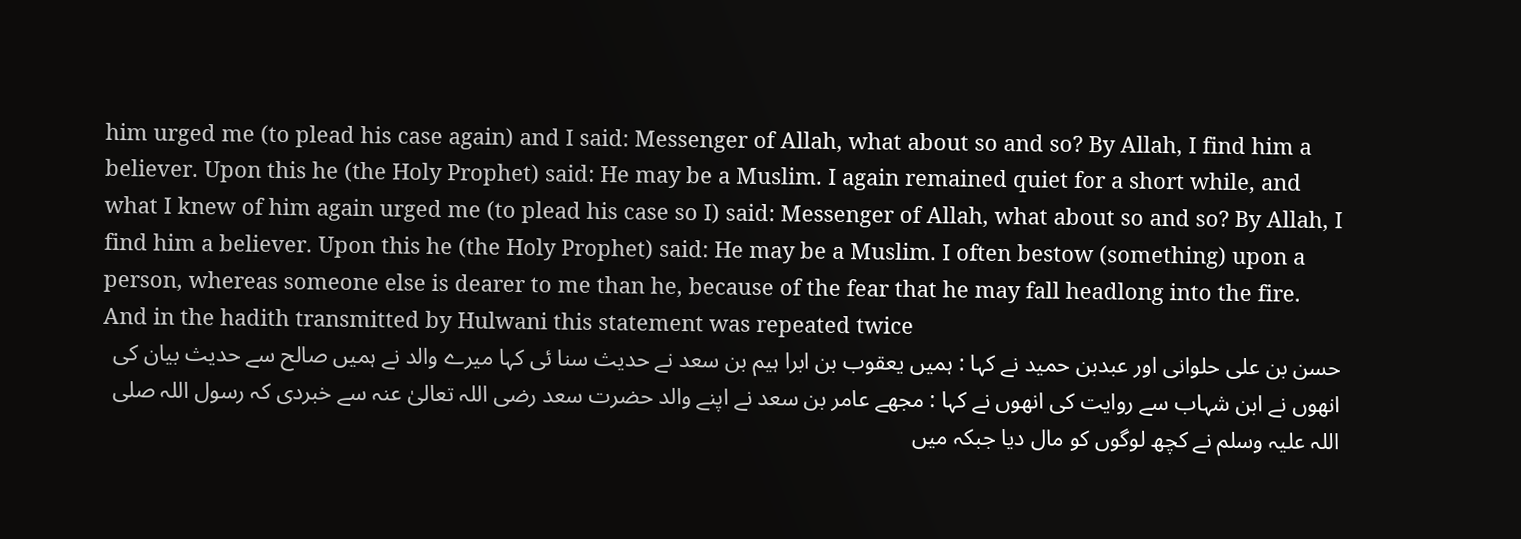him urged me (to plead his case again) and I said: Messenger of Allah, what about so and so? By Allah, I find him a believer. Upon this he (the Holy Prophet) said: He may be a Muslim. I again remained quiet for a short while, and what I knew of him again urged me (to plead his case so I) said: Messenger of Allah, what about so and so? By Allah, I find him a believer. Upon this he (the Holy Prophet) said: He may be a Muslim. I often bestow (something) upon a person, whereas someone else is dearer to me than he, because of the fear that he may fall headlong into the fire. And in the hadith transmitted by Hulwani this statement was repeated twice
حسن بن علی حلوانی اور عبدبن حمید نے کہا : ہمیں یعقوب بن ابرا ہیم بن سعد نے حدیث سنا ئی کہا میرے والد نے ہمیں صالح سے حدیث بیان کی انھوں نے ابن شہاب سے روایت کی انھوں نے کہا : مجھے عامر بن سعد نے اپنے والد حضرت سعد رضی اللہ تعالیٰ عنہ سے خبردی کہ رسول اللہ صلی اللہ علیہ وسلم نے کچھ لوگوں کو مال دیا جبکہ میں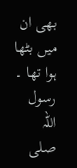بھی ان میں بٹھا ہوا تھا ۔ رسول اللہ صلی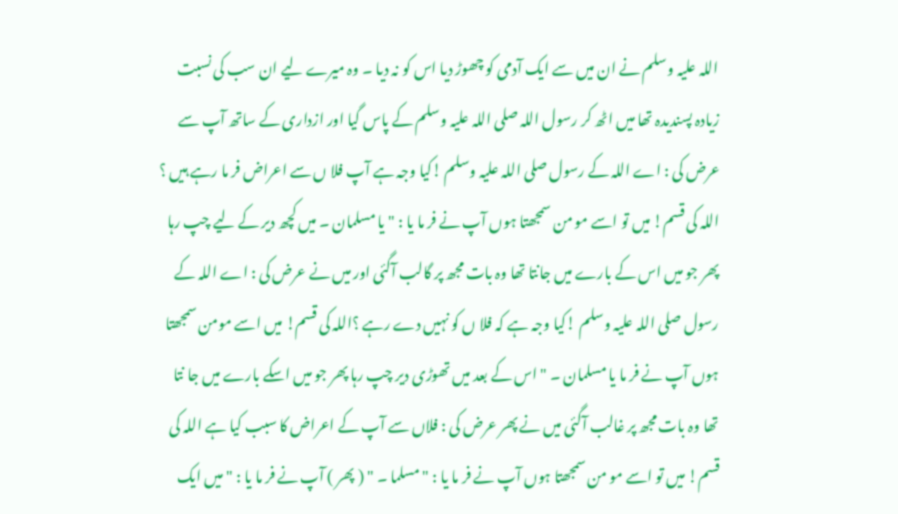اللہ علیہ وسلم نے ان میں سے ایک آدمی کو چھوڑ دیا اس کو نہ دیا ۔ وہ میرے لیے ان سب کی نسبت زیادہ پسندیدہ تھا میں اٹھ کر رسول اللہ صلی اللہ علیہ وسلم کے پاس گیا اور ازداری کے ساتھ آپ سے عرض کی : اے اللہ کے رسول صلی اللہ علیہ وسلم !کیا وجہ ہے آپ فلا ں سے اعراض فر ما رہے ہیں ؟ اللہ کی قسم! میں تو اسے مو من سمجھتا ہوں آپ نے فر ما یا : " یا مسلمان ۔ میں کچھ دیر کے لیے چپ رہا پھر جو میں اس کے بارے میں جانتا تھا وہ بات مجھ پر گالب آگئی اور میں نے عرض کی : اے اللہ کے رسول صلی اللہ علیہ وسلم !کیا وجہ ہے کہ فلا ں کو نہیں دے رہے ؟اللہ کی قسم! میں اسے مومن سمجھتا ہوں آپ نے فر ما یا مسلمان ۔ " اس کے بعد میں تھوڑی دیر چپ رہا پھر جو میں اسکے بارے میں جا نتا تھا وہ بات مجھ پر غالب آگئی میں نے پھر عرض کی : فلاں سے آپ کے اعراض کا سبب کیا ہے اللہ کی قسم! میں تو اسے مو من سمجھتا ہوں آپ نے فر ما یا : " مسلما ۔ " ( پھر ) آپ نے فر ما یا : " میں ایک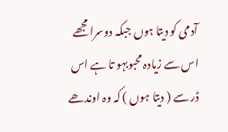آدمی کو دیتا ہوں جبکہ دوسرا مجھے اس سے زیادہ محبوبہو تا ہے اس ڈر سے ( دیتا ہوں ) کہ وہ اوندھے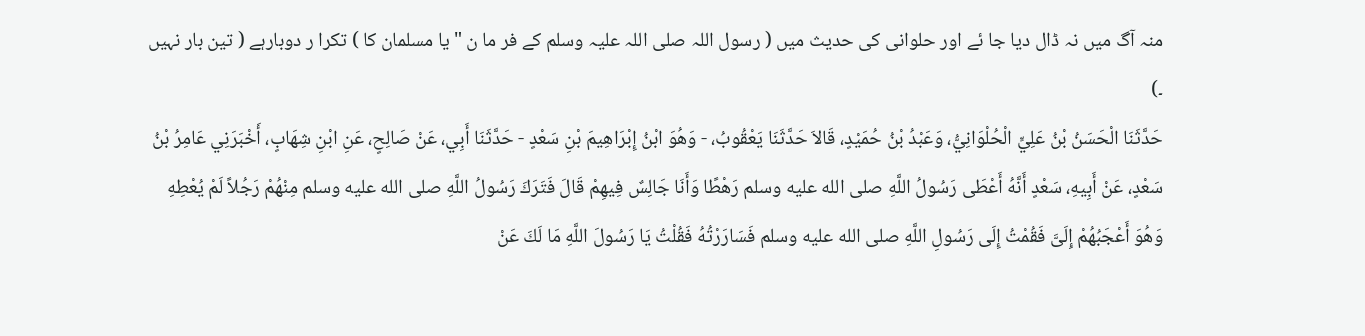منہ آگ میں نہ ڈال دیا جا ئے اور حلوانی کی حدیث میں ( رسول اللہ صلی اللہ علیہ وسلم کے فر ما ن " یا مسلمان کا ) تکرا ر دوبارہے ( تین بار نہیں ۔)
حَدَّثَنَا الْحَسَنُ بْنُ عَلِيٍّ الْحُلْوَانِيُّ، وَعَبْدُ بْنُ حُمَيْدٍ، قَالاَ حَدَّثَنَا يَعْقُوبُ، - وَهُوَ ابْنُ إِبْرَاهِيمَ بْنِ سَعْدٍ - حَدَّثَنَا أَبِي، عَنْ صَالِحٍ، عَنِ ابْنِ شِهَابٍ، أَخْبَرَنِي عَامِرُ بْنُ سَعْدٍ، عَنْ أَبِيهِ، سَعْدٍ أَنَّهُ أَعْطَى رَسُولُ اللَّهِ صلى الله عليه وسلم رَهْطًا وَأَنَا جَالِسٌ فِيهِمْ قَالَ فَتَرَكَ رَسُولُ اللَّهِ صلى الله عليه وسلم مِنْهُمْ رَجُلاً لَمْ يُعْطِهِ وَهُوَ أَعْجَبُهُمْ إِلَىَّ فَقُمْتُ إِلَى رَسُولِ اللَّهِ صلى الله عليه وسلم فَسَارَرْتُهُ فَقُلْتُ يَا رَسُولَ اللَّهِ مَا لَكَ عَنْ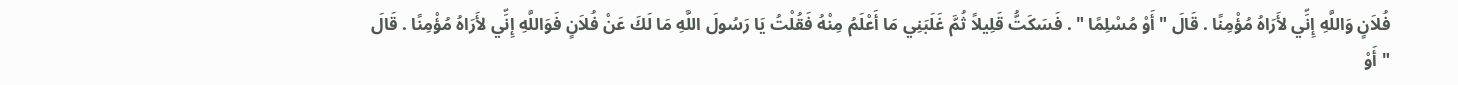فُلاَنٍ وَاللَّهِ إِنِّي لأَرَاهُ مُؤْمِنًا . قَالَ " أَوْ مُسْلِمًا " . فَسَكَتُّ قَلِيلاً ثُمَّ غَلَبَنِي مَا أَعْلَمُ مِنْهُ فَقُلْتُ يَا رَسُولَ اللَّهِ مَا لَكَ عَنْ فُلاَنٍ فَوَاللَّهِ إِنِّي لأَرَاهُ مُؤْمِنًا . قَالَ " أَوْ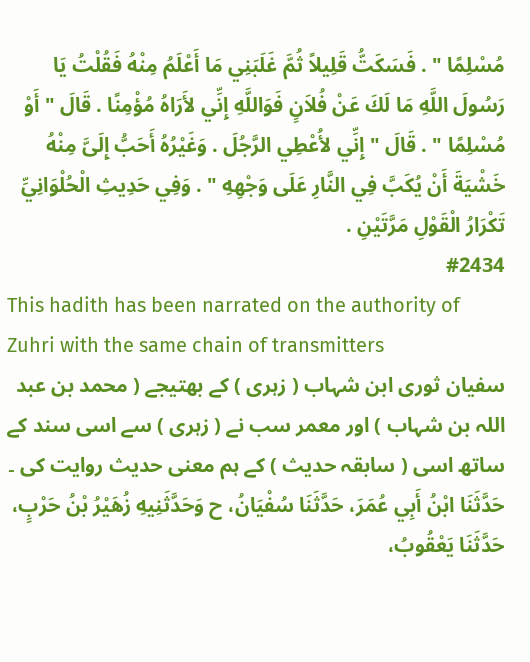مُسْلِمًا " . فَسَكَتُّ قَلِيلاً ثُمَّ غَلَبَنِي مَا أَعْلَمُ مِنْهُ فَقُلْتُ يَا رَسُولَ اللَّهِ مَا لَكَ عَنْ فُلاَنٍ فَوَاللَّهِ إِنِّي لأَرَاهُ مُؤْمِنًا . قَالَ " أَوْ مُسْلِمًا " . قَالَ " إِنِّي لأُعْطِي الرَّجُلَ . وَغَيْرُهُ أَحَبُّ إِلَىَّ مِنْهُ خَشْيَةَ أَنْ يُكَبَّ فِي النَّارِ عَلَى وَجْهِهِ " . وَفِي حَدِيثِ الْحُلْوَانِيِّ تَكْرَارُ الْقَوْلِ مَرَّتَيْنِ .
#2434
This hadith has been narrated on the authority of Zuhri with the same chain of transmitters
سفیان ثوری ابن شہاب ( زہری ) کے بھتیجے ( محمد بن عبد اللہ بن شہاب ) اور معمر سب نے ( زہری ) سے اسی سند کے ساتھ اسی ( سابقہ حدیث ) کے ہم معنی حدیث روایت کی ۔
حَدَّثَنَا ابْنُ أَبِي عُمَرَ، حَدَّثَنَا سُفْيَانُ، ح وَحَدَّثَنِيهِ زُهَيْرُ بْنُ حَرْبٍ، حَدَّثَنَا يَعْقُوبُ،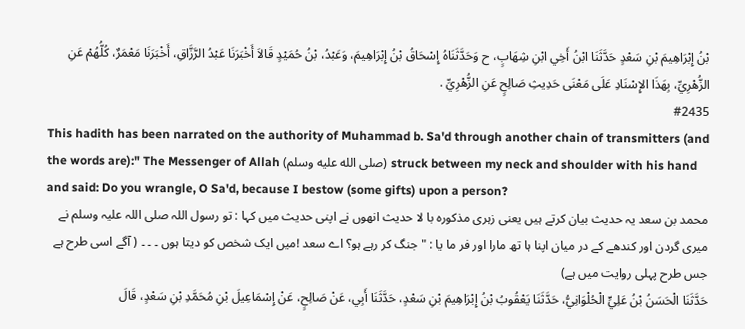بْنُ إِبْرَاهِيمَ بْنِ سَعْدٍ حَدَّثَنَا ابْنُ أَخِي ابْنِ شِهَابٍ، ح وَحَدَّثَنَاهُ إِسْحَاقُ بْنُ إِبْرَاهِيمَ، وَعَبْدُ، بْنُ حُمَيْدٍ قَالاَ أَخْبَرَنَا عَبْدُ الرَّزَّاقِ، أَخْبَرَنَا مَعْمَرٌ، كُلُّهُمْ عَنِ الزُّهْرِيِّ، بِهَذَا الإِسْنَادِ عَلَى مَعْنَى حَدِيثِ صَالِحٍ عَنِ الزُّهْرِيِّ .
#2435
This hadith has been narrated on the authority of Muhammad b. Sa'd through another chain of transmitters (and the words are):" The Messenger of Allah (صلى الله عليه وسلم) struck between my neck and shoulder with his hand and said: Do you wrangle, O Sa'd, because I bestow (some gifts) upon a person?
محمد بن سعد یہ حدیث بیان کرتے ہیں یعنی زہری مذکورہ با لا حدیث انھوں نے اپنی حدیث میں کہا : تو رسول اللہ صلی اللہ علیہ وسلم نے میری گردن اور کندھے کے در میان اپنا ہا تھ مارا اور فر ما یا : " جنگ کر رہے ہو؟ اے سعد !میں ایک شخص کو دیتا ہوں ۔ ۔ ۔ ( آگے اسی طرح ہے جس طرح پہلی روایت میں ہے)
حَدَّثَنَا الْحَسَنُ بْنُ عَلِيٍّ الْحُلْوَانِيُّ، حَدَّثَنَا يَعْقُوبُ بْنُ إِبْرَاهِيمَ بْنِ سَعْدٍ، حَدَّثَنَا أَبِي، عَنْ صَالِحٍ، عَنْ إِسْمَاعِيلَ بْنِ مُحَمَّدِ بْنِ سَعْدٍ، قَالَ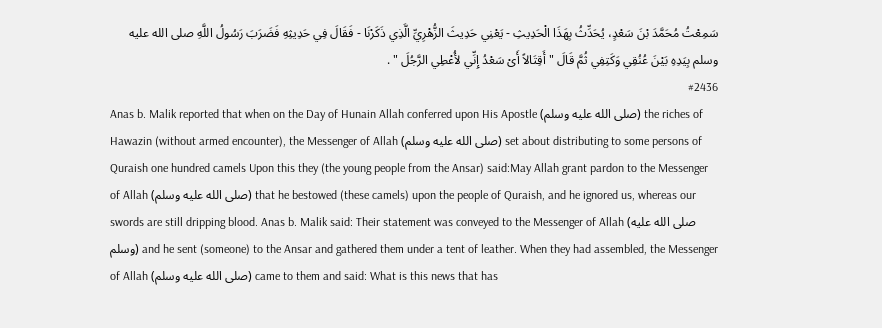سَمِعْتُ مُحَمَّدَ بْنَ سَعْدٍ، يُحَدِّثُ بِهَذَا الْحَدِيثِ - يَعْنِي حَدِيثَ الزُّهْرِيِّ الَّذِي ذَكَرْنَا - فَقَالَ فِي حَدِيثِهِ فَضَرَبَ رَسُولُ اللَّهِ صلى الله عليه وسلم بِيَدِهِ بَيْنَ عُنُقِي وَكَتِفِي ثُمَّ قَالَ " أَقِتَالاً أَىْ سَعْدُ إِنِّي لأُعْطِي الرَّجُلَ " .
#2436
Anas b. Malik reported that when on the Day of Hunain Allah conferred upon His Apostle (صلى الله عليه وسلم) the riches of Hawazin (without armed encounter), the Messenger of Allah (صلى الله عليه وسلم) set about distributing to some persons of Quraish one hundred camels Upon this they (the young people from the Ansar) said:May Allah grant pardon to the Messenger of Allah (صلى الله عليه وسلم) that he bestowed (these camels) upon the people of Quraish, and he ignored us, whereas our swords are still dripping blood. Anas b. Malik said: Their statement was conveyed to the Messenger of Allah (صلى الله عليه وسلم) and he sent (someone) to the Ansar and gathered them under a tent of leather. When they had assembled, the Messenger of Allah (صلى الله عليه وسلم) came to them and said: What is this news that has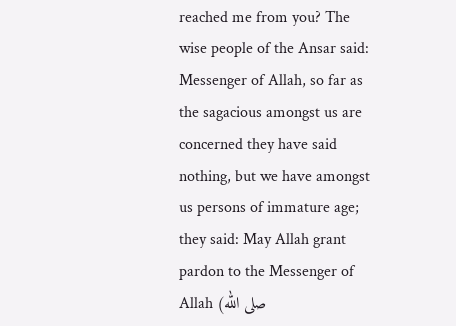reached me from you? The wise people of the Ansar said: Messenger of Allah, so far as the sagacious amongst us are concerned they have said nothing, but we have amongst us persons of immature age; they said: May Allah grant pardon to the Messenger of Allah (صلى الله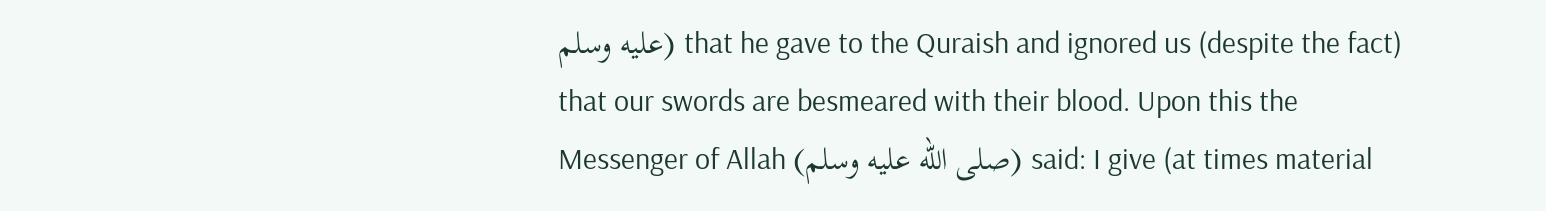عليه وسلم) that he gave to the Quraish and ignored us (despite the fact) that our swords are besmeared with their blood. Upon this the Messenger of Allah (صلى الله عليه وسلم) said: I give (at times material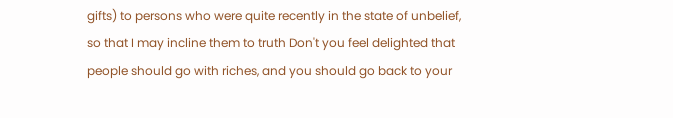gifts) to persons who were quite recently in the state of unbelief, so that I may incline them to truth Don't you feel delighted that people should go with riches, and you should go back to your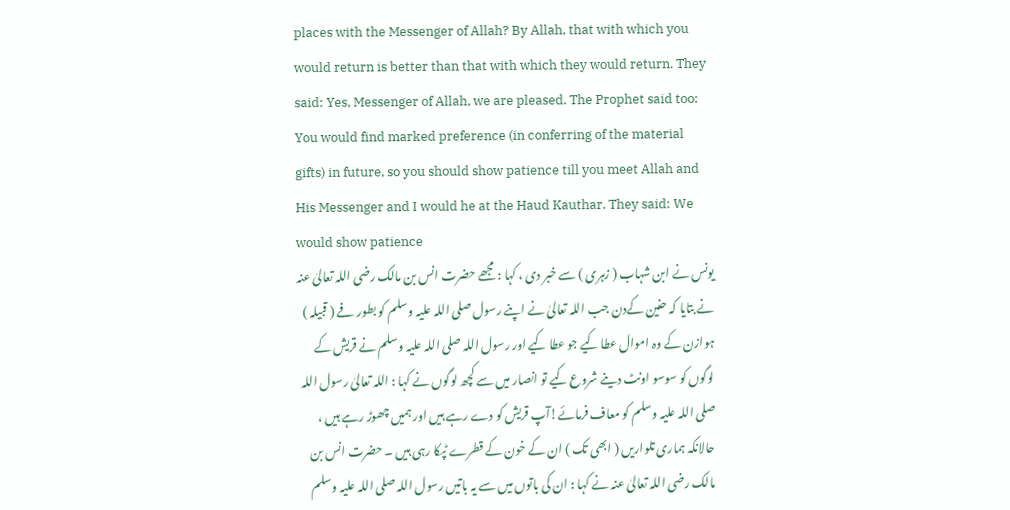places with the Messenger of Allah? By Allah, that with which you would return is better than that with which they would return. They said: Yes, Messenger of Allah, we are pleased. The Prophet said too: You would find marked preference (in conferring of the material gifts) in future, so you should show patience till you meet Allah and His Messenger and I would he at the Haud Kauthar. They said: We would show patience
یونس نے ابن شہاب ( زہری ) سے خبر دی ، کہا : مجھے حضرت انس بن مالک رضی اللہ تعالیٰ عنہ نے بتایا کہ حنین کےدن جب اللہ تعالیٰ نے اپنے رسول صلی اللہ علیہ وسلم کو بطور فے ( قبیلہ ) ہوازن کے وہ اموال عطا کیے جو عطا کیے اور رسول اللہ صلی اللہ علیہ وسلم نے قریش کے لوگوں کو سوسو اونٹ دینے شروع کیے تو انصار میں سے کچھ لوگوں نے کہا : اللہ تعالیٰ رسول اللہ صلی اللہ علیہ وسلم کو معاف فرمائے!آپ قریش کو دے رہے ہیں اور ہمیں چھوڑ رہے ہیں ، حالانکہ ہماری تلواریں ( ابھی تک ) ان کے خون کے قطرے ٹپکا رہی ہیں ۔ حضرت انس بن مالک رضی اللہ تعالیٰ عنہ نے کہا : ان کی باتوں میں سے یہ باتیں رسول اللہ صلی اللہ علیہ وسلم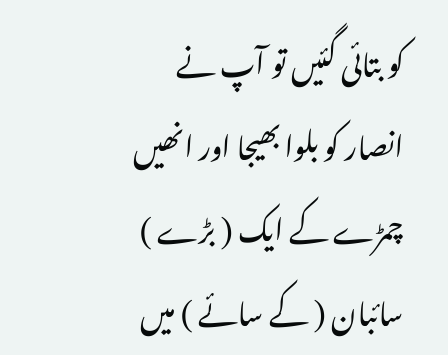کو بتائی گئیں تو آپ نے انصار کو بلوا بھیجا اور انھیں چمڑے کے ایک ( بڑے ) سائبان ( کے سائے ) میں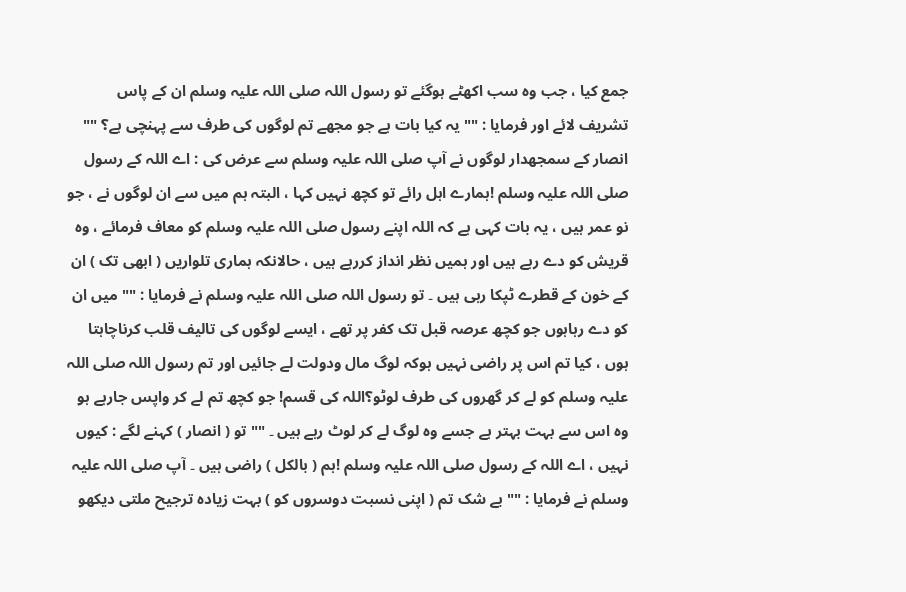جمع کیا ، جب وہ سب اکھٹے ہوگئے تو رسول اللہ صلی اللہ علیہ وسلم ان کے پاس تشریف لائے اور فرمایا : "" یہ کیا بات ہے جو مجھے تم لوگوں کی طرف سے پہنچی ہے؟ "" انصار کے سمجھدار لوگوں نے آپ صلی اللہ علیہ وسلم سے عرض کی : اے اللہ کے رسول صلی اللہ علیہ وسلم !ہمارے اہل رائے تو کچھ نہیں کہا ، البتہ ہم میں سے ان لوگوں نے ، جو نو عمر ہیں ، یہ بات کہی ہے کہ اللہ اپنے رسول صلی اللہ علیہ وسلم کو معاف فرمائے ، وہ قریش کو دے رہے ہیں اور ہمیں نظر انداز کررہے ہیں ، حالانکہ ہماری تلواریں ( ابھی تک ) ان کے خون کے قطرے ٹپکا رہی ہیں ۔ تو رسول اللہ صلی اللہ علیہ وسلم نے فرمایا : "" میں ان کو دے رہاہوں جو کچھ عرصہ قبل تک کفر پر تھے ، ایسے لوگوں کی تالیف قلب کرناچاہتا ہوں ، کیا تم اس پر راضی نہیں ہوکہ لوگ مال ودولت لے جائیں اور تم رسول اللہ صلی اللہ علیہ وسلم کو لے کر گھروں کی طرف لوٹو؟اللہ کی قسم! جو کچھ تم لے کر واپس جارہے ہو وہ اس سے بہت بہتر ہے جسے وہ لوگ لے کر لوٹ رہے ہیں ۔ "" تو ( انصار ) کہنے لگے : کیوں نہیں ، اے اللہ کے رسول صلی اللہ علیہ وسلم !ہم ( بالکل ) راضی ہیں ۔ آپ صلی اللہ علیہ وسلم نے فرمایا : "" بے شک تم ( اپنی نسبت دوسروں کو ) بہت زیادہ ترجیح ملتی دیکھو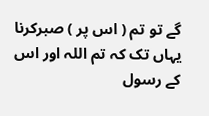گے تو تم ( اس پر ) صبرکرنا یہاں تک کہ تم اللہ اور اس کے رسول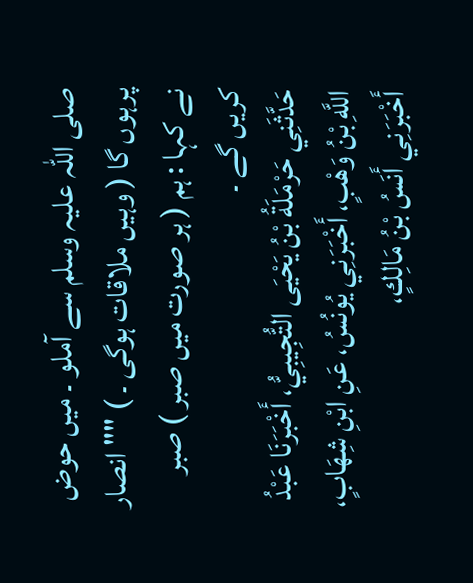صلی اللہ علیہ وسلم سے آملو ۔ میں حوض پرہوں گا ( وہیں ملاقات ہوگی ۔ ) "" انصار نے کہا : ہم ( ہر صورت میں صبر ) صبر کریں گے ۔
حَدَّثَنِي حَرْمَلَةُ بْنُ يَحْيَى التُّجِيبِيُّ، أَخْبَرَنَا عَبْدُ اللَّهِ بْنُ وَهْبٍ، أَخْبَرَنِي يُونُسُ، عَنِ ابْنِ شِهَابٍ، أَخْبَرَنِي أَنَسُ بْنُ مَالِكٍ،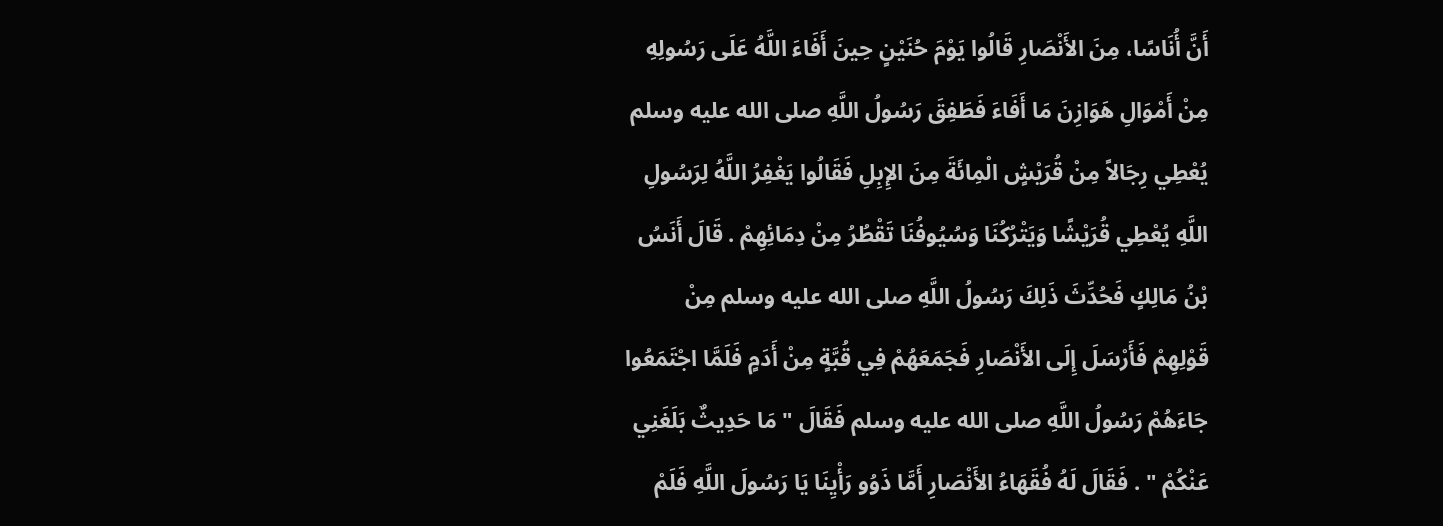أَنَّ أُنَاسًا، مِنَ الأَنْصَارِ قَالُوا يَوْمَ حُنَيْنٍ حِينَ أَفَاءَ اللَّهُ عَلَى رَسُولِهِ مِنْ أَمْوَالِ هَوَازِنَ مَا أَفَاءَ فَطَفِقَ رَسُولُ اللَّهِ صلى الله عليه وسلم يُعْطِي رِجَالاً مِنْ قُرَيْشٍ الْمِائَةَ مِنَ الإِبِلِ فَقَالُوا يَغْفِرُ اللَّهُ لِرَسُولِ اللَّهِ يُعْطِي قُرَيْشًا وَيَتْرُكُنَا وَسُيُوفُنَا تَقْطُرُ مِنْ دِمَائِهِمْ . قَالَ أَنَسُ بْنُ مَالِكٍ فَحُدِّثَ ذَلِكَ رَسُولُ اللَّهِ صلى الله عليه وسلم مِنْ قَوْلِهِمْ فَأَرْسَلَ إِلَى الأَنْصَارِ فَجَمَعَهُمْ فِي قُبَّةٍ مِنْ أَدَمٍ فَلَمَّا اجْتَمَعُوا جَاءَهُمْ رَسُولُ اللَّهِ صلى الله عليه وسلم فَقَالَ " مَا حَدِيثٌ بَلَغَنِي عَنْكُمْ " . فَقَالَ لَهُ فُقَهَاءُ الأَنْصَارِ أَمَّا ذَوُو رَأْيِنَا يَا رَسُولَ اللَّهِ فَلَمْ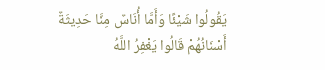يَقُولُوا شَيْئًا وَأَمَّا أُنَاسٌ مِنَّا حَدِيثَةٌ أَسْنَانُهُمْ قَالُوا يَغْفِرُ اللَّهُ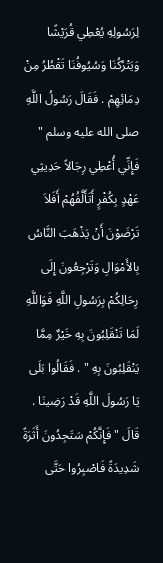لِرَسُولِهِ يُعْطِي قُرَيْشًا وَيَتْرُكُنَا وَسُيُوفُنَا تَقْطُرُ مِنْ دِمَائِهِمْ . فَقَالَ رَسُولُ اللَّهِ صلى الله عليه وسلم " فَإِنِّي أُعْطِي رِجَالاً حَدِيثِي عَهْدٍ بِكُفْرٍ أَتَأَلَّفُهُمْ أَفَلاَ تَرْضَوْنَ أَنْ يَذْهَبَ النَّاسُ بِالأَمْوَالِ وَتَرْجِعُونَ إِلَى رِحَالِكُمْ بِرَسُولِ اللَّهِ فَوَاللَّهِ لَمَا تَنْقَلِبُونَ بِهِ خَيْرٌ مِمَّا يَنْقَلِبُونَ بِهِ " . فَقَالُوا بَلَى يَا رَسُولَ اللَّهِ قَدْ رَضِينَا . قَالَ " فَإِنَّكُمْ سَتَجِدُونَ أَثَرَةً شَدِيدَةً فَاصْبِرُوا حَتَّى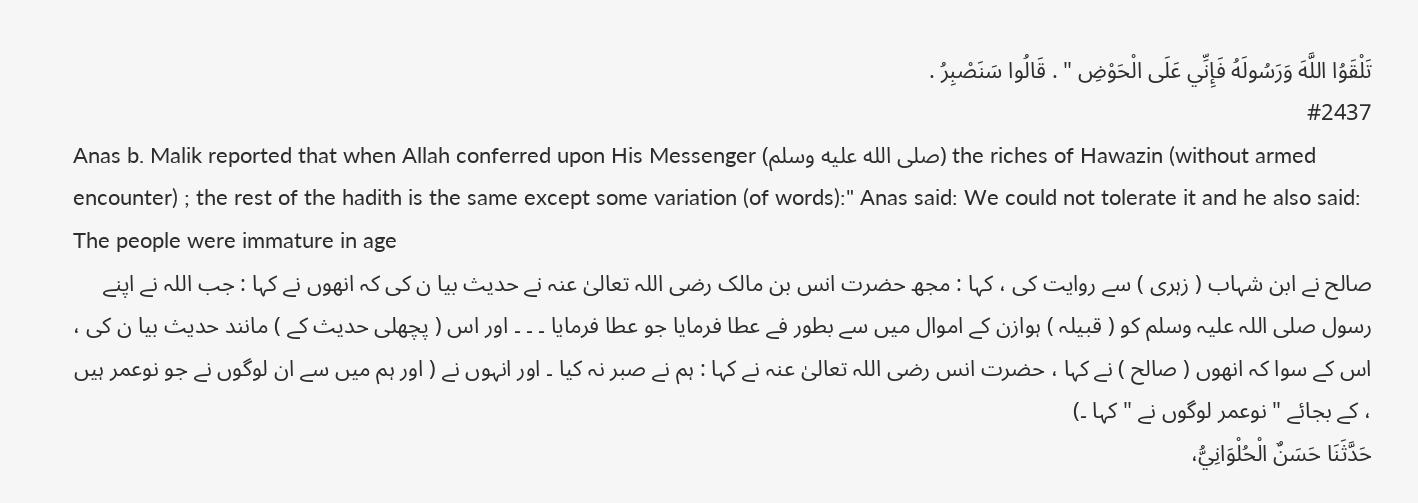تَلْقَوُا اللَّهَ وَرَسُولَهُ فَإِنِّي عَلَى الْحَوْضِ " . قَالُوا سَنَصْبِرُ .
#2437
Anas b. Malik reported that when Allah conferred upon His Messenger (صلى الله عليه وسلم) the riches of Hawazin (without armed encounter) ; the rest of the hadith is the same except some variation (of words):" Anas said: We could not tolerate it and he also said: The people were immature in age
صالح نے ابن شہاب ( زہری ) سے روایت کی ، کہا : مجھ حضرت انس بن مالک رضی اللہ تعالیٰ عنہ نے حدیث بیا ن کی کہ انھوں نے کہا : جب اللہ نے اپنے رسول صلی اللہ علیہ وسلم کو ( قبیلہ ) ہوازن کے اموال میں سے بطور فے عطا فرمایا جو عطا فرمایا ۔ ۔ ۔ اور اس ( پچھلی حدیث کے ) مانند حدیث بیا ن کی ، اس کے سوا کہ انھوں ( صالح ) نے کہا ، حضرت انس رضی اللہ تعالیٰ عنہ نے کہا : ہم نے صبر نہ کیا ۔ اور انہوں نے ( اور ہم میں سے ان لوگوں نے جو نوعمر ہیں ، کے بجائے " نوعمر لوگوں نے " کہا ۔)
حَدَّثَنَا حَسَنٌ الْحُلْوَانِيُّ،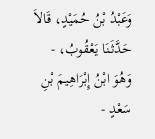وَعَبْدُ بْنُ حُمَيْدٍ، قَالاَ حَدَّثَنَا يَعْقُوبُ، - وَهُوَ ابْنُ إِبْرَاهِيمَ بْنِ سَعْدٍ -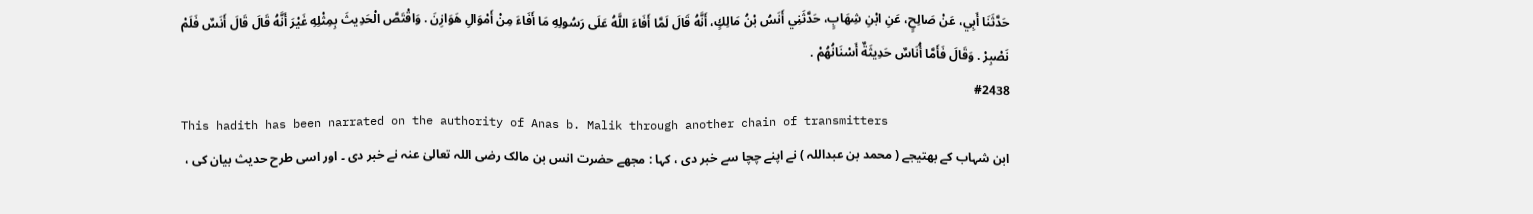حَدَّثَنَا أَبِي، عَنْ صَالِحٍ، عَنِ ابْنِ شِهَابٍ، حَدَّثَنِي أَنَسُ بْنُ مَالِكٍ، أَنَّهُ قَالَ لَمَّا أَفَاءَ اللَّهُ عَلَى رَسُولِهِ مَا أَفَاءَ مِنْ أَمْوَالِ هَوَازِنَ . وَاقْتَصَّ الْحَدِيثَ بِمِثْلِهِ غَيْرَ أَنَّهُ قَالَ قَالَ أَنَسٌ فَلَمْ نَصْبِرْ . وَقَالَ فَأَمَّا أُنَاسٌ حَدِيثَةٌ أَسْنَانُهُمْ .
#2438
This hadith has been narrated on the authority of Anas b. Malik through another chain of transmitters
ابن شہاب کے بھتیجے ( محمد بن عبداللہ ) نے اپنے چچا سے خبر دی ، کہا : مجھے حضرت انس بن مالک رضی اللہ تعالیٰ عنہ نے خبر دی ۔ اور اسی طرح حدیث بیان کی ،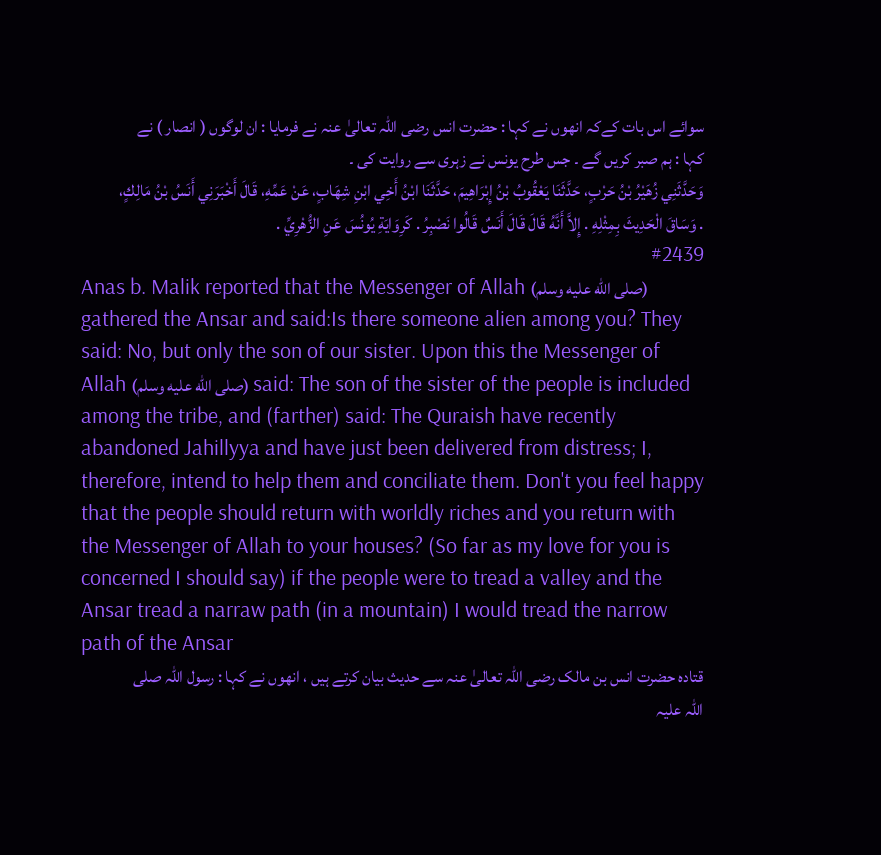سوائے اس بات کےکہ انھوں نے کہا : حضرت انس رضی اللہ تعالیٰ عنہ نے فرمایا : ان لوگوں ( انصار ) نے کہا : ہم صبر کریں گے ۔ جس طرح یونس نے زہری سے روایت کی ۔
وَحَدَّثَنِي زُهَيْرُ بْنُ حَرْبٍ، حَدَّثَنَا يَعْقُوبُ بْنُ إِبْرَاهِيمَ، حَدَّثَنَا ابْنُ أَخِي ابْنِ شِهَابٍ، عَنْ عَمِّهِ، قَالَ أَخْبَرَنِي أَنَسُ بْنُ مَالِكٍ، . وَسَاقَ الْحَدِيثَ بِمِثْلِهِ . إِلاَّ أَنَّهُ قَالَ قَالَ أَنَسٌ قَالُوا نَصْبِرُ . كَرِوَايَةِ يُونُسَ عَنِ الزُّهْرِيِّ .
#2439
Anas b. Malik reported that the Messenger of Allah (صلى الله عليه وسلم) gathered the Ansar and said:Is there someone alien among you? They said: No, but only the son of our sister. Upon this the Messenger of Allah (صلى الله عليه وسلم) said: The son of the sister of the people is included among the tribe, and (farther) said: The Quraish have recently abandoned Jahillyya and have just been delivered from distress; I, therefore, intend to help them and conciliate them. Don't you feel happy that the people should return with worldly riches and you return with the Messenger of Allah to your houses? (So far as my love for you is concerned I should say) if the people were to tread a valley and the Ansar tread a narraw path (in a mountain) I would tread the narrow path of the Ansar
قتادہ حضرت انس بن مالک رضی اللہ تعالیٰ عنہ سے حدیث بیان کرتے ہیں ، انھوں نے کہا : رسول اللہ صلی اللہ علیہ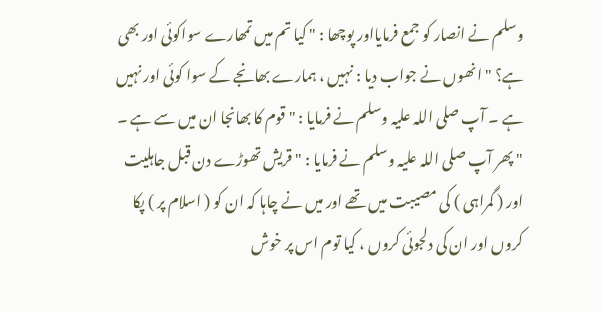وسلم نے انصار کو جمع فرمایااور پوچھا : " کیا تم میں تمھارے سواکوئی اور بھی ہے؟ " انھوں نے جواب دیا : نہیں ، ہمارے بھانجے کے سوا کوئی اور نہیں ہے ۔ آپ صلی اللہ علیہ وسلم نے فرمایا : " قوم کا بھانجا ان میں سے ہے ۔ " پھر آپ صلی اللہ علیہ وسلم نے فرمایا : " قریش تھوڑے دن قبل جاہلیت اور ( گمراہی ) کی مصیبت میں تھے اور میں نے چاہا کہ ان کو ( اسلام پر ) پکا کروں اور ان کی دلجوئی کروں ، کیا توم اس پر خوش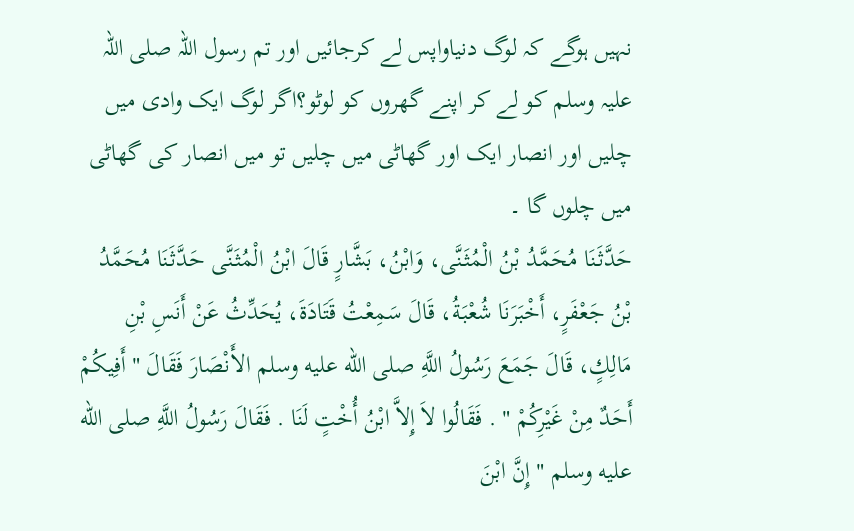نہیں ہوگے کہ لوگ دنیاواپس لے کرجائیں اور تم رسول اللہ صلی اللہ علیہ وسلم کو لے کر اپنے گھروں کو لوٹو؟اگر لوگ ایک وادی میں چلیں اور انصار ایک اور گھاٹی میں چلیں تو میں انصار کی گھاٹی میں چلوں گا ۔
حَدَّثَنَا مُحَمَّدُ بْنُ الْمُثَنَّى، وَابْنُ، بَشَّارٍ قَالَ ابْنُ الْمُثَنَّى حَدَّثَنَا مُحَمَّدُ بْنُ جَعْفَرٍ، أَخْبَرَنَا شُعْبَةُ، قَالَ سَمِعْتُ قَتَادَةَ، يُحَدِّثُ عَنْ أَنَسِ بْنِ مَالِكٍ، قَالَ جَمَعَ رَسُولُ اللَّهِ صلى الله عليه وسلم الأَنْصَارَ فَقَالَ " أَفِيكُمْ أَحَدٌ مِنْ غَيْرِكُمْ " . فَقَالُوا لاَ إِلاَّ ابْنُ أُخْتٍ لَنَا . فَقَالَ رَسُولُ اللَّهِ صلى الله عليه وسلم " إِنَّ ابْنَ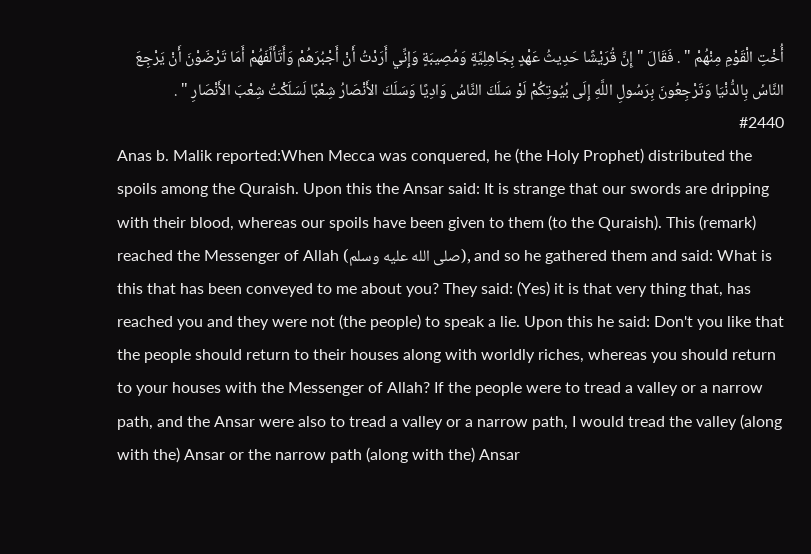أُخْتِ الْقَوْمِ مِنْهُمْ " . فَقَالَ " إِنَّ قُرَيْشًا حَدِيثُ عَهْدٍ بِجَاهِلِيَّةٍ وَمُصِيبَةٍ وَإِنِّي أَرَدْتُ أَنْ أَجْبُرَهُمْ وَأَتَأَلَّفَهُمْ أَمَا تَرْضَوْنَ أَنْ يَرْجِعَ النَّاسُ بِالدُّنْيَا وَتَرْجِعُونَ بِرَسُولِ اللَّهِ إِلَى بُيُوتِكُمْ لَوْ سَلَكَ النَّاسُ وَادِيًا وَسَلَكَ الأَنْصَارُ شِعْبًا لَسَلَكْتُ شِعْبَ الأَنْصَارِ " .
#2440
Anas b. Malik reported:When Mecca was conquered, he (the Holy Prophet) distributed the spoils among the Quraish. Upon this the Ansar said: It is strange that our swords are dripping with their blood, whereas our spoils have been given to them (to the Quraish). This (remark) reached the Messenger of Allah (صلى الله عليه وسلم), and so he gathered them and said: What is this that has been conveyed to me about you? They said: (Yes) it is that very thing that, has reached you and they were not (the people) to speak a lie. Upon this he said: Don't you like that the people should return to their houses along with worldly riches, whereas you should return to your houses with the Messenger of Allah? If the people were to tread a valley or a narrow path, and the Ansar were also to tread a valley or a narrow path, I would tread the valley (along with the) Ansar or the narrow path (along with the) Ansar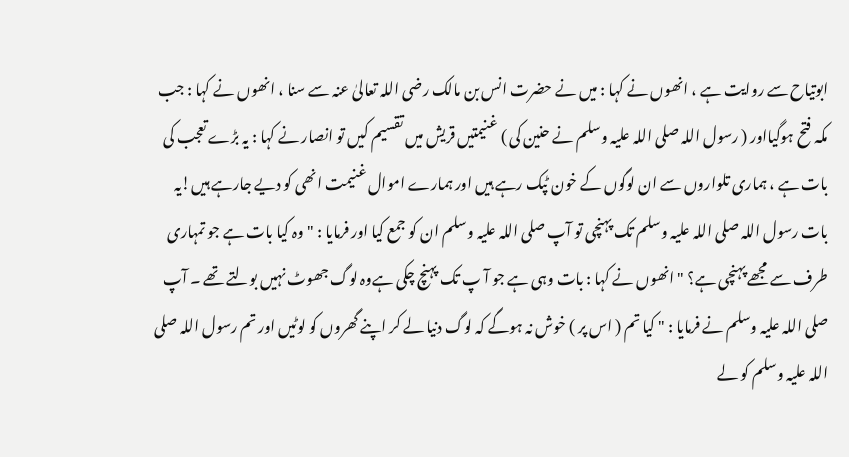ابوتیاح سے روایت ہے ، انھوں نے کہا : میں نے حضرت انس بن مالک رضی اللہ تعالیٰ عنہ سے سنا ، انھوں نے کہا : جب مکہ فتح ہوگیااور ( رسول اللہ صلی اللہ علیہ وسلم نے حنین کی ) غنیمتیں قریش میں تقسیم کیں تو انصار نے کہا : یہ بڑے تعجب کی بات ہے ، ہماری تلواروں سے ان لوگوں کے خون ٹپک رہے ہیں اور ہمارے اموال غنیمت انھی کو دیے جارہے ہیں!یہ بات رسول اللہ صلی اللہ علیہ وسلم تک پہنچی تو آپ صلی اللہ علیہ وسلم ان کو جمع کیا اور فرمایا : " وہ کیا بات ہے جو تمہاری طرف سے مجھے پہنچی ہے؟ " انھوں نے کہا : بات وہی ہے جو آ پ تک پہنچ چکی ہےوہ لوگ جھوٹ نہیں بولتے تھے ۔ آپ صلی اللہ علیہ وسلم نے فرمایا : " کیا تم ( اس پر ) خوش نہ ہوگے کہ لوگ دنیا لے کر اپنے گھروں کو لوٹیں اور تم رسول اللہ صلی اللہ علیہ وسلم کو لے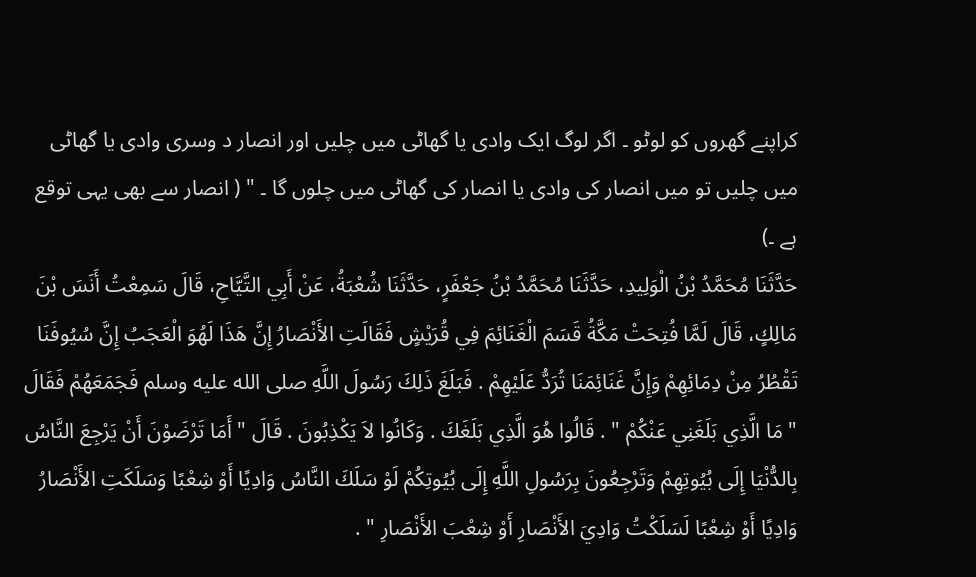کراپنے گھروں کو لوٹو ۔ اگر لوگ ایک وادی یا گھاٹی میں چلیں اور انصار د وسری وادی یا گھاٹی میں چلیں تو میں انصار کی وادی یا انصار کی گھاٹی میں چلوں گا ۔ " ( انصار سے بھی یہی توقع ہے ۔)
حَدَّثَنَا مُحَمَّدُ بْنُ الْوَلِيدِ، حَدَّثَنَا مُحَمَّدُ بْنُ جَعْفَرٍ، حَدَّثَنَا شُعْبَةُ، عَنْ أَبِي التَّيَّاحِ، قَالَ سَمِعْتُ أَنَسَ بْنَ مَالِكٍ، قَالَ لَمَّا فُتِحَتْ مَكَّةُ قَسَمَ الْغَنَائِمَ فِي قُرَيْشٍ فَقَالَتِ الأَنْصَارُ إِنَّ هَذَا لَهُوَ الْعَجَبُ إِنَّ سُيُوفَنَا تَقْطُرُ مِنْ دِمَائِهِمْ وَإِنَّ غَنَائِمَنَا تُرَدُّ عَلَيْهِمْ . فَبَلَغَ ذَلِكَ رَسُولَ اللَّهِ صلى الله عليه وسلم فَجَمَعَهُمْ فَقَالَ " مَا الَّذِي بَلَغَنِي عَنْكُمْ " . قَالُوا هُوَ الَّذِي بَلَغَكَ . وَكَانُوا لاَ يَكْذِبُونَ . قَالَ " أَمَا تَرْضَوْنَ أَنْ يَرْجِعَ النَّاسُ بِالدُّنْيَا إِلَى بُيُوتِهِمْ وَتَرْجِعُونَ بِرَسُولِ اللَّهِ إِلَى بُيُوتِكُمْ لَوْ سَلَكَ النَّاسُ وَادِيًا أَوْ شِعْبًا وَسَلَكَتِ الأَنْصَارُ وَادِيًا أَوْ شِعْبًا لَسَلَكْتُ وَادِيَ الأَنْصَارِ أَوْ شِعْبَ الأَنْصَارِ " .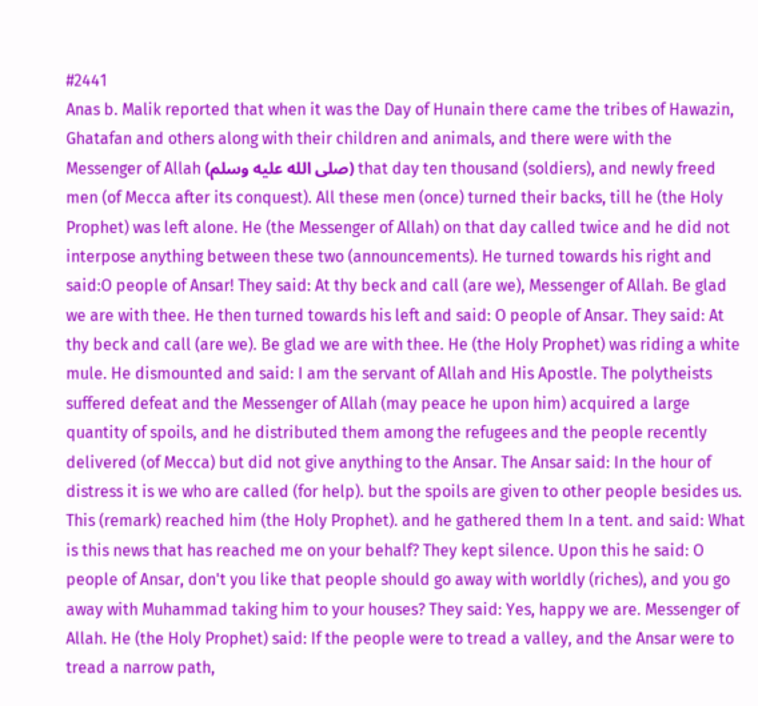#2441
Anas b. Malik reported that when it was the Day of Hunain there came the tribes of Hawazin, Ghatafan and others along with their children and animals, and there were with the Messenger of Allah (صلى الله عليه وسلم) that day ten thousand (soldiers), and newly freed men (of Mecca after its conquest). All these men (once) turned their backs, till he (the Holy Prophet) was left alone. He (the Messenger of Allah) on that day called twice and he did not interpose anything between these two (announcements). He turned towards his right and said:O people of Ansar! They said: At thy beck and call (are we), Messenger of Allah. Be glad we are with thee. He then turned towards his left and said: O people of Ansar. They said: At thy beck and call (are we). Be glad we are with thee. He (the Holy Prophet) was riding a white mule. He dismounted and said: I am the servant of Allah and His Apostle. The polytheists suffered defeat and the Messenger of Allah (may peace he upon him) acquired a large quantity of spoils, and he distributed them among the refugees and the people recently delivered (of Mecca) but did not give anything to the Ansar. The Ansar said: In the hour of distress it is we who are called (for help). but the spoils are given to other people besides us. This (remark) reached him (the Holy Prophet). and he gathered them In a tent. and said: What is this news that has reached me on your behalf? They kept silence. Upon this he said: O people of Ansar, don't you like that people should go away with worldly (riches), and you go away with Muhammad taking him to your houses? They said: Yes, happy we are. Messenger of Allah. He (the Holy Prophet) said: If the people were to tread a valley, and the Ansar were to tread a narrow path,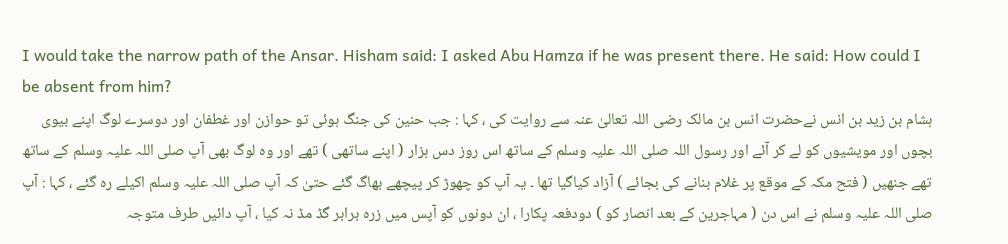I would take the narrow path of the Ansar. Hisham said: I asked Abu Hamza if he was present there. He said: How could I be absent from him?
ہشام بن زید بن انس نےحضرت انس بن مالک رضی اللہ تعالیٰ عنہ سے روایت کی ، کہا : جب حنین کی جنگ ہوئی تو حوازن اور غطفان اور دوسرے لوگ اپنے بیوی بچوں اور مویشیوں کو لے کر آئے اور رسول اللہ صلی اللہ علیہ وسلم کے ساتھ اس روز دس ہزار ( اپنے ساتھی ) تھے اور وہ لوگ بھی آپ صلی اللہ علیہ وسلم کے ساتھ تھے جنھیں ( فتح مکہ کے موقع پر غلام بنانے کی بجائے ) آزاد کیاگیا تھا ۔ یہ آپ کو چھوڑ کر پیچھے بھاگ گئے حتیٰ کہ آپ صلی اللہ علیہ وسلم اکیلے رہ گئے ، کہا : آپ صلی اللہ علیہ وسلم نے اس دن ( مہاجرین کے بعد انصار کو ) دودفعہ پکارا ، ان دونوں کو آپس میں زرہ برابر گڈ مڈ نہ کیا ، آپ دائیں طرف متوجہ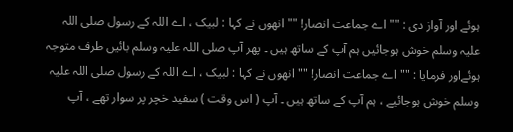ہوئے اور آواز دی : "" اے جماعت انصار! "" انھوں نے کہا : لبیک ، اے اللہ کے رسول صلی اللہ علیہ وسلم خوش ہوجائیں ہم آپ کے ساتھ ہیں ۔ پھر آپ صلی اللہ علیہ وسلم بائیں طرف متوجہ ہوئےاور فرمایا : "" اے جماعت انصار! "" انھوں نے کہا : لبیک ، اے اللہ کے رسول صلی اللہ علیہ وسلم خوش ہوجائیے ، ہم آپ کے ساتھ ہیں ۔ آپ ( اس وقت ) سفید خچر پر سوار تھے ، آپ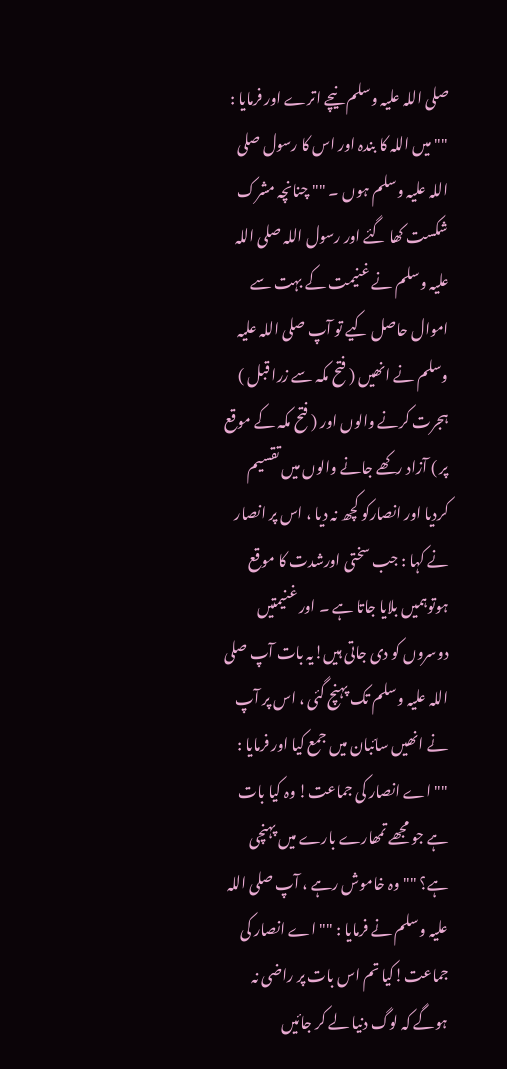صلی اللہ علیہ وسلم نیچے اترے اور فرمایا : "" میں اللہ کا بندہ اور اس کا رسول صلی اللہ علیہ وسلم ہوں ۔ "" چنانچہ مشرک شکست کھا گئے اور رسول اللہ صلی اللہ علیہ وسلم نے غنیمت کے بہت سے اموال حاصل کیے تو آپ صلی اللہ علیہ وسلم نے انھیں ( فتح مکہ سے زرا قبل ) ہجرت کرنے والوں اور ( فتح مکہ کے موقع پر ) آزاد رکھے جانے والوں میں تقسیم کردیا اور انصارکو کچھ نہ دیا ، اس پر انصار نے کہا : جب سختی اورشدت کا موقع ہوتوہمیں بلایا جاتا ہے ۔ اور غنیمتیں دوسروں کو دی جاتی ہیں!یہ بات آپ صلی اللہ علیہ وسلم تک پہنچ گئی ، اس پر آپ نے انھیں سائبان میں جمع کیا اور فرمایا : "" اے انصار کی جماعت! وہ کیا بات ہے جو مجھے تمھارے بارے میں پہنچی ہے؟ "" وہ خاموش رہے ، آپ صلی اللہ علیہ وسلم نے فرمایا : "" اے انصار کی جماعت!کیا تم اس بات پر راضی نہ ہوگے کہ لوگ دنیا لے کر جائیں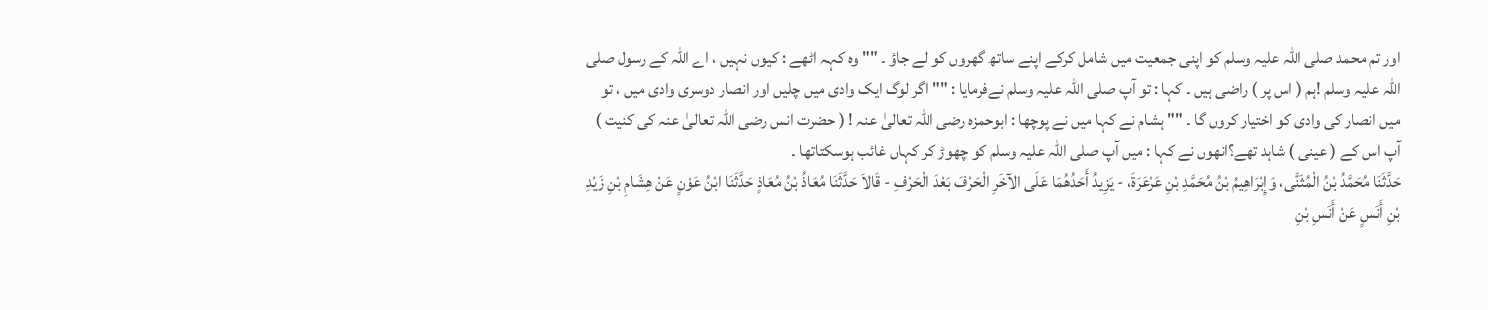اور تم محمد صلی اللہ علیہ وسلم کو اپنی جمعیت میں شامل کرکے اپنے ساتھ گھروں کو لے جاؤ ۔ "" وہ کہہ اٹھے : کیوں نہیں ، اے اللہ کے رسول صلی اللہ علیہ وسلم !ہم ( اس پر ) راضی ہیں ۔ کہا : تو آپ صلی اللہ علیہ وسلم نےفرمایا : "" اگر لوگ ایک وادی میں چلیں اور انصار دوسری وادی میں ، تو میں انصار کی وادی کو اختیار کروں گا ۔ "" ہشام نے کہا میں نے پوچھا : ابوحمزہ رضی اللہ تعالیٰ عنہ ! ( حضرت انس رضی اللہ تعالیٰ عنہ کی کنیت ) آپ اس کے ( عینی ) شاہد تھے؟انھوں نے کہا : میں آپ صلی اللہ علیہ وسلم کو چھوڑ کر کہاں غائب ہوسکتاتھا ۔
حَدَّثَنَا مُحَمَّدُ بْنُ الْمُثَنَّى، وَإِبْرَاهِيمُ بْنُ مُحَمَّدِ بْنِ عَرْعَرَةَ، - يَزِيدُ أَحَدُهُمَا عَلَى الآخَرِ الْحَرْفَ بَعْدَ الْحَرْفِ - قَالاَ حَدَّثَنَا مُعَاذُ بْنُ مُعَاذٍ حَدَّثَنَا ابْنُ عَوْنٍ عَنْ هِشَامِ بْنِ زَيْدِ بْنِ أَنَسٍ عَنْ أَنَسِ بْنِ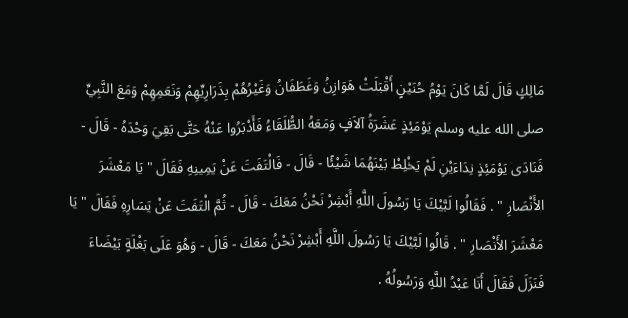مَالِكٍ قَالَ لَمَّا كَانَ يَوْمُ حُنَيْنٍ أَقْبَلَتْ هَوَازِنُ وَغَطَفَانُ وَغَيْرُهُمْ بِذَرَارِيِّهِمْ وَنَعَمِهِمْ وَمَعَ النَّبِيِّ صلى الله عليه وسلم يَوْمَئِذٍ عَشَرَةُ آلاَفٍ وَمَعَهُ الطُّلَقَاءُ فَأَدْبَرُوا عَنْهُ حَتَّى بَقِيَ وَحْدَهُ - قَالَ - فَنَادَى يَوْمَئِذٍ نِدَاءَيْنِ لَمْ يَخْلِطْ بَيْنَهُمَا شَيْئًا - قَالَ - فَالْتَفَتَ عَنْ يَمِينِهِ فَقَالَ " يَا مَعْشَرَ الأَنْصَارِ " . فَقَالُوا لَبَّيْكَ يَا رَسُولَ اللَّهِ أَبْشِرْ نَحْنُ مَعَكَ - قَالَ - ثُمَّ الْتَفَتَ عَنْ يَسَارِهِ فَقَالَ " يَا مَعْشَرَ الأَنْصَارِ " . قَالُوا لَبَّيْكَ يَا رَسُولَ اللَّهِ أَبْشِرْ نَحْنُ مَعَكَ - قَالَ - وَهُوَ عَلَى بَغْلَةٍ بَيْضَاءَ فَنَزَلَ فَقَالَ أَنَا عَبْدُ اللَّهِ وَرَسُولُهُ .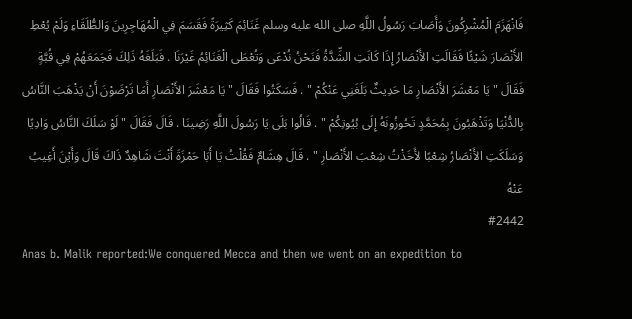فَانْهَزَمَ الْمُشْرِكُونَ وَأَصَابَ رَسُولُ اللَّهِ صلى الله عليه وسلم غَنَائِمَ كَثِيرَةً فَقَسَمَ فِي الْمُهَاجِرِينَ وَالطُّلَقَاءِ وَلَمْ يُعْطِ الأَنْصَارَ شَيْئًا فَقَالَتِ الأَنْصَارُ إِذَا كَانَتِ الشِّدَّةُ فَنَحْنُ نُدْعَى وَتُعْطَى الْغَنَائِمُ غَيْرَنَا . فَبَلَغَهُ ذَلِكَ فَجَمَعَهُمْ فِي قُبَّةٍ فَقَالَ " يَا مَعْشَرَ الأَنْصَارِ مَا حَدِيثٌ بَلَغَنِي عَنْكُمْ " . فَسَكَتُوا فَقَالَ " يَا مَعْشَرَ الأَنْصَارِ أَمَا تَرْضَوْنَ أَنْ يَذْهَبَ النَّاسُ بِالدُّنْيَا وَتَذْهَبُونَ بِمُحَمَّدٍ تَحُوزُونَهُ إِلَى بُيُوتِكُمْ " . قَالُوا بَلَى يَا رَسُولَ اللَّهِ رَضِينَا . قَالَ فَقَالَ " لَوْ سَلَكَ النَّاسُ وَادِيًا وَسَلَكَتِ الأَنْصَارُ شِعْبًا لأَخَذْتُ شِعْبَ الأَنْصَارِ " . قَالَ هِشَامٌ فَقُلْتُ يَا أَبَا حَمْزَةَ أَنْتَ شَاهِدٌ ذَاكَ قَالَ وَأَيْنَ أَغِيبُ عَنْهُ
#2442
Anas b. Malik reported:We conquered Mecca and then we went on an expedition to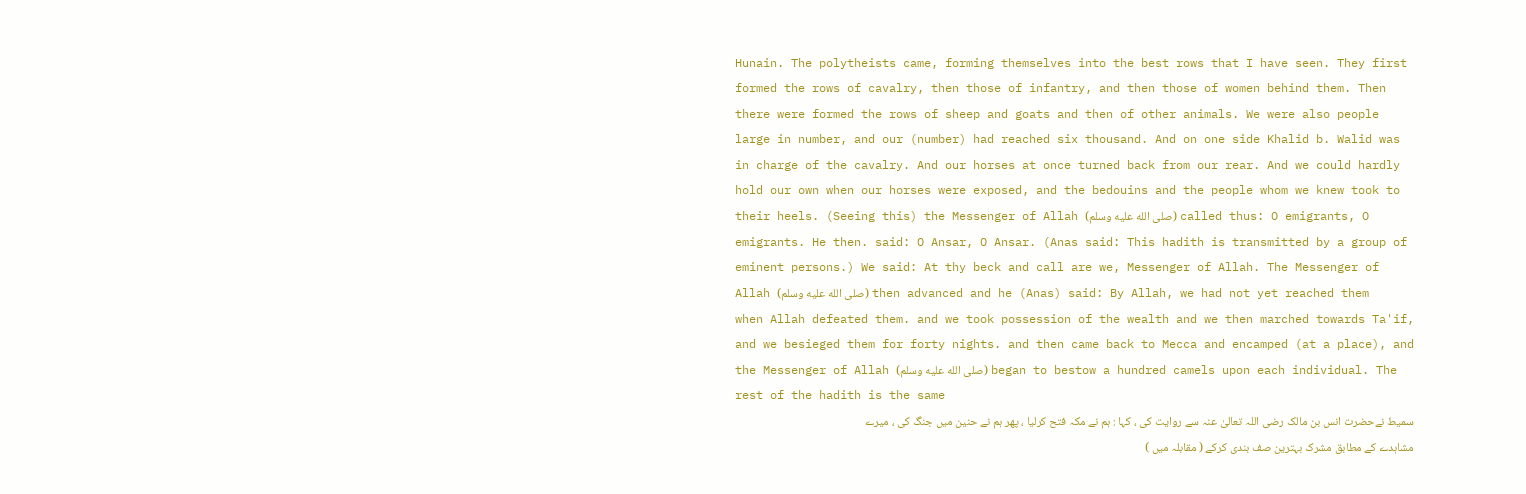Hunain. The polytheists came, forming themselves into the best rows that I have seen. They first formed the rows of cavalry, then those of infantry, and then those of women behind them. Then there were formed the rows of sheep and goats and then of other animals. We were also people large in number, and our (number) had reached six thousand. And on one side Khalid b. Walid was in charge of the cavalry. And our horses at once turned back from our rear. And we could hardly hold our own when our horses were exposed, and the bedouins and the people whom we knew took to their heels. (Seeing this) the Messenger of Allah (صلى الله عليه وسلم) called thus: O emigrants, O emigrants. He then. said: O Ansar, O Ansar. (Anas said: This hadith is transmitted by a group of eminent persons.) We said: At thy beck and call are we, Messenger of Allah. The Messenger of Allah (صلى الله عليه وسلم) then advanced and he (Anas) said: By Allah, we had not yet reached them when Allah defeated them. and we took possession of the wealth and we then marched towards Ta'if, and we besieged them for forty nights. and then came back to Mecca and encamped (at a place), and the Messenger of Allah (صلى الله عليه وسلم) began to bestow a hundred camels upon each individual. The rest of the hadith is the same
سمیط نےحضرت انس بن مالک رضی اللہ تعالیٰ عنہ سے روایت کی ، کہا : ہم نے مکہ فتح کرلیا ، پھر ہم نے حنین میں جنگ کی ، میرے مشاہدے کے مطابق مشرک بہترین صف بندی کرکے ( مقابلہ میں )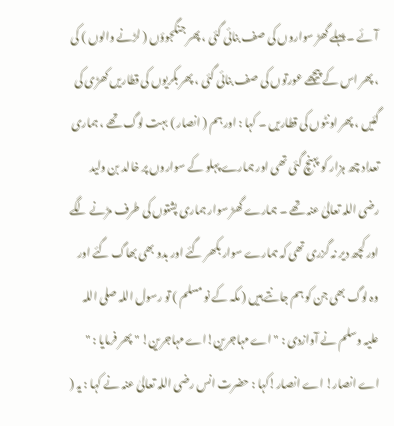آئے ۔ پہلے گھڑ سواروں کی صف بنائی گئی ، پھر جنگجوؤں ( لڑنے والوں ) کی ، پھر اس کے پیچھے عورتوں کی صف بنائی گئی ، پھر بکریوں کی قطاریں کھڑی کی گئیں ، پھر اونٹوں کی قطاریں ۔ کہا : اور ہم ( انصار ) بہت لوگ تھے ، ہماری تعداد چھ ہزار کو پہنچ گئی تھی اور ہمارے پہلو کے سواروں پر خالد بن ولید رضی اللہ تعالیٰ عنہ تھے ۔ ہمارے گھڑ سوار ہماری پشتوں کی طرف مڑنے لگے اور کچھ دیر نہ گزری تھی کہ ہمارے سوار بکھر گئے اور بدو بھی بھاگ گئے اور وہ لوگ بھی جن کو ہم جانتے ہیں ( مکہ کے نو مسلم ) تو رسول اللہ صلی اللہ علیہ وسلم نے آوازدی : " اے مہاجرین!اے مہاجرین! " پھر فرمایا : " اے انصار! اے انصار!کہا : حضرت انس رضی اللہ تعالیٰ عنہ نے کہا : یہ (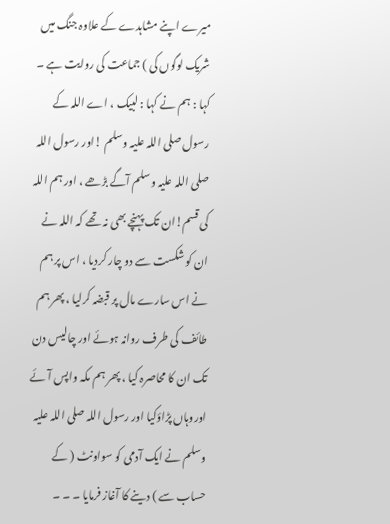میرے اپنے مشاہدے کے علاوہ جنگ میں شریک لوگوں کی ) جماعت کی روایت ہے ۔ کہا : ہم نے کہا : لبیک ، اے اللہ کے رسول صلی اللہ علیہ وسلم !اور رسول اللہ صلی اللہ علیہ وسلم آگے بڑھے ، اور ہم اللہ کی قسم!ان تک پہنچے بھی نہ تھے کہ اللہ نے ان کو شکست سے دو چار کردیا ، اس پر ہم نے اس سارے مال پر قبضہ کرلیا ، پھر ہم طائف کی طرف روانہ ہوئے اور چالیس دن تک ان کا محاصرہ کیا ، پھر ہم مکہ واپس آئے اوروہاں پڑاؤکیا اور رسول اللہ صلی اللہ علیہ وسلم نے ایک آدمی کو سواونٹ ( کے حساب سے ) دینے کا آغاز فرمایا ۔ ۔ ۔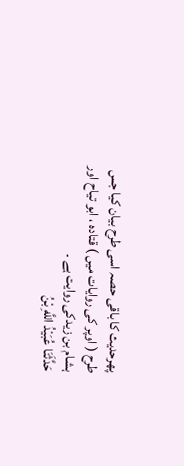پھرحدیث کا باقی حصہ اسی طرح بیان کیا جس طرح ( اوپر کی روایات میں ) قتادہ ، ابو تیاح اور ہشام بن زیدکی روایت ہے ۔
حَدَّثَنَا عُبَيْدُ اللَّهِ بْنُ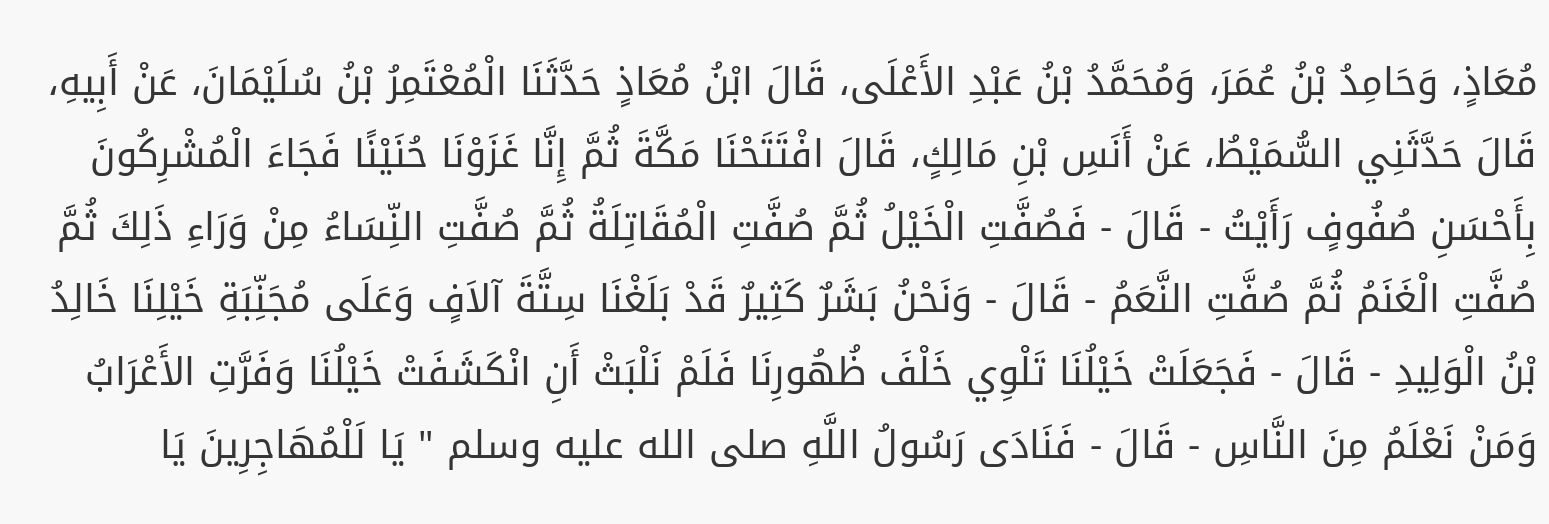مُعَاذٍ، وَحَامِدُ بْنُ عُمَرَ، وَمُحَمَّدُ بْنُ عَبْدِ الأَعْلَى، قَالَ ابْنُ مُعَاذٍ حَدَّثَنَا الْمُعْتَمِرُ بْنُ سُلَيْمَانَ، عَنْ أَبِيهِ، قَالَ حَدَّثَنِي السُّمَيْطُ، عَنْ أَنَسِ بْنِ مَالِكٍ، قَالَ افْتَتَحْنَا مَكَّةَ ثُمَّ إِنَّا غَزَوْنَا حُنَيْنًا فَجَاءَ الْمُشْرِكُونَ بِأَحْسَنِ صُفُوفٍ رَأَيْتُ - قَالَ - فَصُفَّتِ الْخَيْلُ ثُمَّ صُفَّتِ الْمُقَاتِلَةُ ثُمَّ صُفَّتِ النِّسَاءُ مِنْ وَرَاءِ ذَلِكَ ثُمَّ صُفَّتِ الْغَنَمُ ثُمَّ صُفَّتِ النَّعَمُ - قَالَ - وَنَحْنُ بَشَرٌ كَثِيرٌ قَدْ بَلَغْنَا سِتَّةَ آلاَفٍ وَعَلَى مُجَنِّبَةِ خَيْلِنَا خَالِدُ بْنُ الْوَلِيدِ - قَالَ - فَجَعَلَتْ خَيْلُنَا تَلْوِي خَلْفَ ظُهُورِنَا فَلَمْ نَلْبَثْ أَنِ انْكَشَفَتْ خَيْلُنَا وَفَرَّتِ الأَعْرَابُ وَمَنْ نَعْلَمُ مِنَ النَّاسِ - قَالَ - فَنَادَى رَسُولُ اللَّهِ صلى الله عليه وسلم " يَا لَلْمُهَاجِرِينَ يَا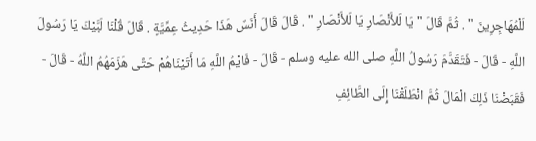لَلْمُهَاجِرِينَ " . ثُمَّ قَالَ " يَا لَلأَنْصَارِ يَا لَلأَنْصَارِ " . قَالَ قَالَ أَنَسٌ هَذَا حَدِيثُ عِمِّيَّةٍ . قَالَ قُلْنَا لَبَّيْكَ يَا رَسُولَ اللَّهِ - قَالَ - فَتَقَدَّمَ رَسُولُ اللَّهِ صلى الله عليه وسلم - قَالَ - فَايْمُ اللَّهِ مَا أَتَيْنَاهُمْ حَتَّى هَزَمَهُمُ اللَّهُ - قَالَ - فَقَبَضْنَا ذَلِكَ الْمَالَ ثُمَّ انْطَلَقْنَا إِلَى الطَّائِفِ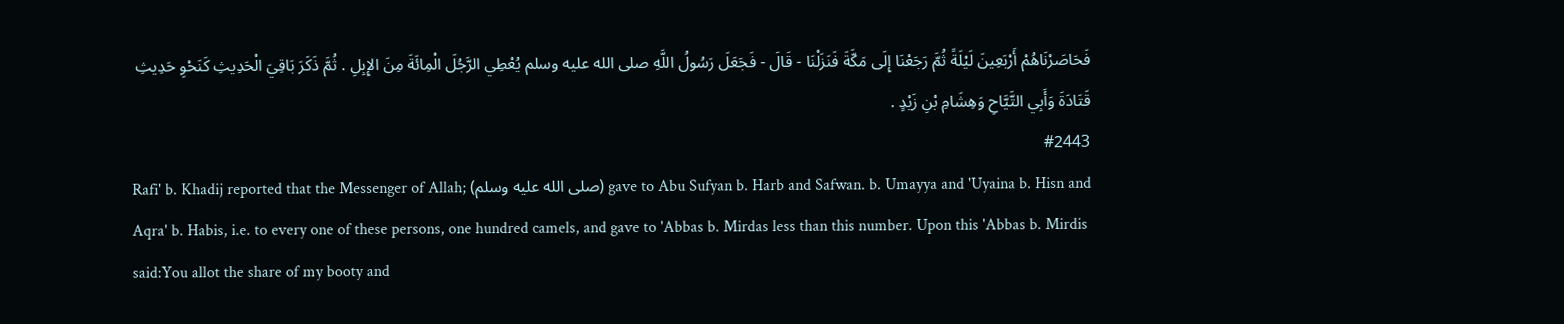فَحَاصَرْنَاهُمْ أَرْبَعِينَ لَيْلَةً ثُمَّ رَجَعْنَا إِلَى مَكَّةَ فَنَزَلْنَا - قَالَ - فَجَعَلَ رَسُولُ اللَّهِ صلى الله عليه وسلم يُعْطِي الرَّجُلَ الْمِائَةَ مِنَ الإِبِلِ . ثُمَّ ذَكَرَ بَاقِيَ الْحَدِيثِ كَنَحْوِ حَدِيثِ قَتَادَةَ وَأَبِي التَّيَّاحِ وَهِشَامِ بْنِ زَيْدٍ .
#2443
Rafi' b. Khadij reported that the Messenger of Allah; (صلى الله عليه وسلم) gave to Abu Sufyan b. Harb and Safwan. b. Umayya and 'Uyaina b. Hisn and Aqra' b. Habis, i.e. to every one of these persons, one hundred camels, and gave to 'Abbas b. Mirdas less than this number. Upon this 'Abbas b. Mirdis said:You allot the share of my booty and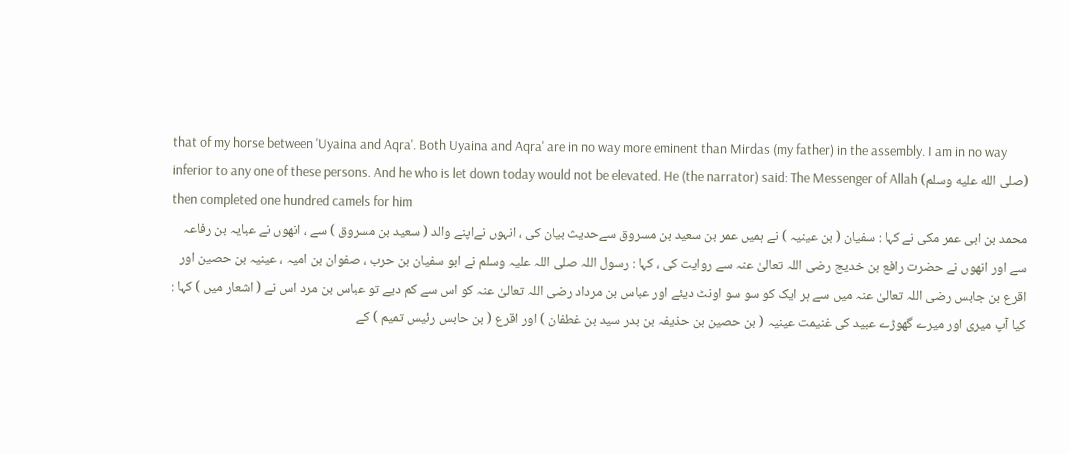that of my horse between 'Uyaina and Aqra'. Both Uyaina and Aqra' are in no way more eminent than Mirdas (my father) in the assembly. I am in no way inferior to any one of these persons. And he who is let down today would not be elevated. He (the narrator) said: The Messenger of Allah (صلى الله عليه وسلم) then completed one hundred camels for him
محمد بن ابی عمر مکی نے کہا : سفیان ( بن عینیہ ) نے ہمیں عمر بن سعید بن مسروق سےحدیث بیان کی ، انہوں نےاپنے والد ( سعید بن مسروق ) سے ، انھوں نے عبایہ بن رفاعہ سے اور انھوں نے حضرت رافع بن خدیج رضی اللہ تعالیٰ عنہ سے روایت کی ، کہا : رسول اللہ صلی اللہ علیہ وسلم نے ابو سفیان بن حرب ، صفوان بن امیہ ، عینیہ بن حصین اور اقرع بن جابس رضی اللہ تعالیٰ عنہ میں سے ہر ایک کو سو سو اونٹ دیئے اور عباس بن مرداد رضی اللہ تعالیٰ عنہ کو اس سے کم دیے تو عباس بن مرد اس نے ( اشعار میں ) کہا : کیا آپ میری اور میرے گھوڑے عبید کی غنیمت عینیہ ( بن حصین بن حذیفہ بن بدر سید بن غطفان ) اور اقرع ( بن حابس رئیس تمیم ) کے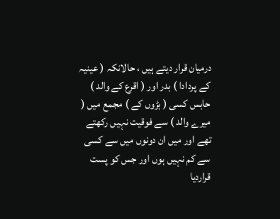درمیان قرار دیتے ہیں ، حالانکہ ( عینیہ کے پردادا ) بدر اور ( اقرع کے والد ) حابس کسی ( بڑوں کے ) مجمع میں ( میرے والد ) سے فوقیت نہیں رکھتے تھے اور میں ان دونوں میں سے کسی سے کم نہیں ہوں اور جس کو پست قراردیا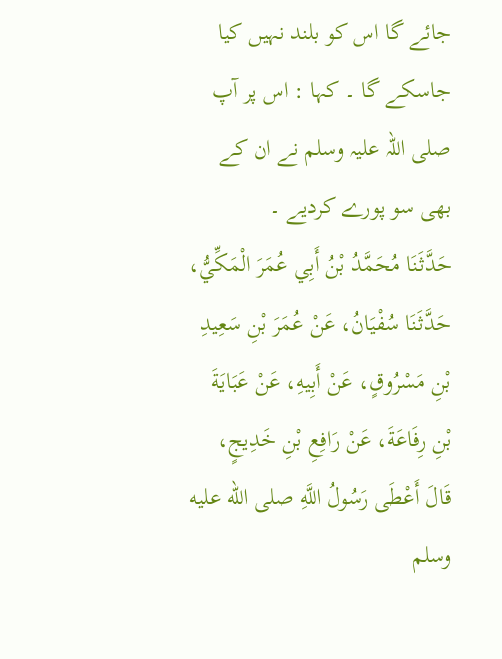جائے گا اس کو بلند نہیں کیا جاسکے گا ۔ کہا : اس پر آپ صلی اللہ علیہ وسلم نے ان کے بھی سو پورے کردیے ۔
حَدَّثَنَا مُحَمَّدُ بْنُ أَبِي عُمَرَ الْمَكِّيُّ، حَدَّثَنَا سُفْيَانُ، عَنْ عُمَرَ بْنِ سَعِيدِ بْنِ مَسْرُوقٍ، عَنْ أَبِيهِ، عَنْ عَبَايَةَ بْنِ رِفَاعَةَ، عَنْ رَافِعِ بْنِ خَدِيجٍ، قَالَ أَعْطَى رَسُولُ اللَّهِ صلى الله عليه وسلم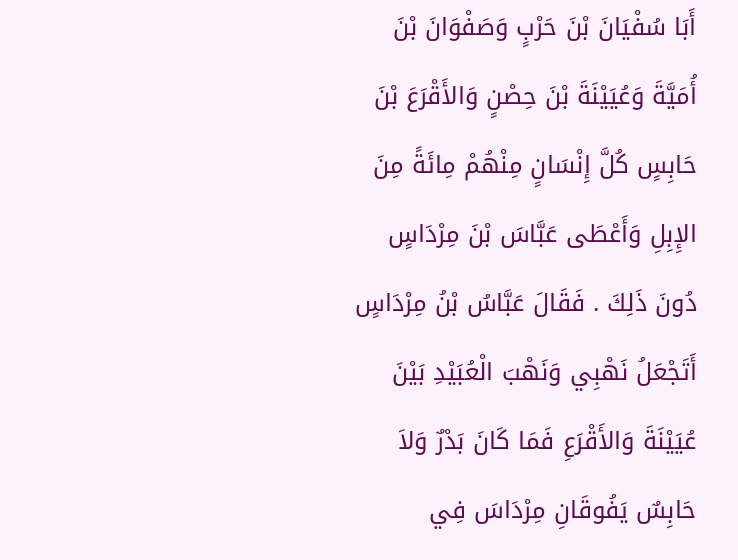أَبَا سُفْيَانَ بْنَ حَرْبٍ وَصَفْوَانَ بْنَ أُمَيَّةَ وَعُيَيْنَةَ بْنَ حِصْنٍ وَالأَقْرَعَ بْنَ حَابِسٍ كُلَّ إِنْسَانٍ مِنْهُمْ مِائَةً مِنَ الإِبِلِ وَأَعْطَى عَبَّاسَ بْنَ مِرْدَاسٍ دُونَ ذَلِكَ . فَقَالَ عَبَّاسُ بْنُ مِرْدَاسٍ أَتَجْعَلُ نَهْبِي وَنَهْبَ الْعُبَيْدِ بَيْنَ عُيَيْنَةَ وَالأَقْرَعِ فَمَا كَانَ بَدْرٌ وَلاَ حَابِسٌ يَفُوقَانِ مِرْدَاسَ فِي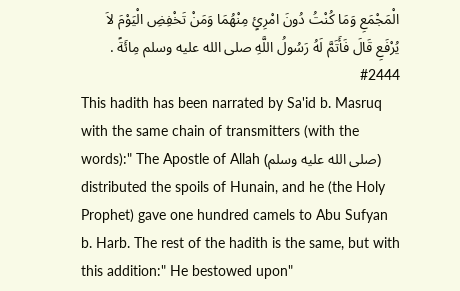الْمَجْمَعِ وَمَا كُنْتُ دُونَ امْرِئٍ مِنْهُمَا وَمَنْ تَخْفِضِ الْيَوْمَ لاَ يُرْفَعِ قَالَ فَأَتَمَّ لَهُ رَسُولُ اللَّهِ صلى الله عليه وسلم مِائَةً .
#2444
This hadith has been narrated by Sa'id b. Masruq with the same chain of transmitters (with the words):" The Apostle of Allah (صلى الله عليه وسلم) distributed the spoils of Hunain, and he (the Holy Prophet) gave one hundred camels to Abu Sufyan b. Harb. The rest of the hadith is the same, but with this addition:" He bestowed upon"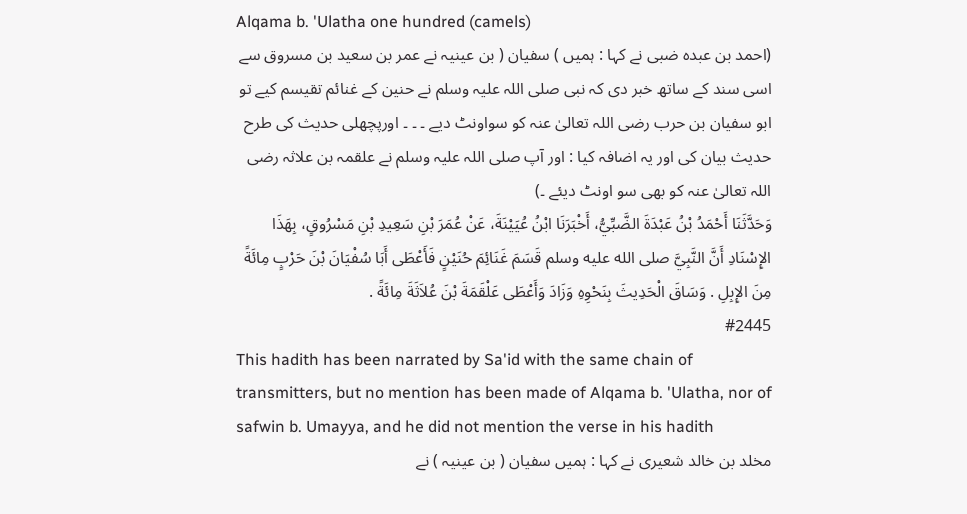Alqama b. 'Ulatha one hundred (camels)
(احمد بن عبدہ ضبی نے کہا : ہمیں ) سفیان ( بن عینیہ نے عمر بن سعید بن مسروق سے اسی سند کے ساتھ خبر دی کہ نبی صلی اللہ علیہ وسلم نے حنین کے غنائم تقیسم کیے تو ابو سفیان بن حرب رضی اللہ تعالیٰ عنہ کو سواونٹ دیے ۔ ۔ ۔ اورپچھلی حدیث کی طرح حدیث بیان کی اور یہ اضافہ کیا : اور آپ صلی اللہ علیہ وسلم نے علقمہ بن علاثہ رضی اللہ تعالیٰ عنہ کو بھی سو اونٹ دیئے ۔)
وَحَدَّثَنَا أَحْمَدُ بْنُ عَبْدَةَ الضَّبِّيُّ، أَخْبَرَنَا ابْنُ عُيَيْنَةَ، عَنْ عُمَرَ بْنِ سَعِيدِ بْنِ مَسْرُوقٍ، بِهَذَا الإِسْنَادِ أَنَّ النَّبِيَّ صلى الله عليه وسلم قَسَمَ غَنَائِمَ حُنَيْنٍ فَأَعْطَى أَبَا سُفْيَانَ بْنَ حَرْبٍ مِائَةً مِنَ الإِبِلِ . وَسَاقَ الْحَدِيثَ بِنَحْوِهِ وَزَادَ وَأَعْطَى عَلْقَمَةَ بْنَ عُلاَثَةَ مِائَةً .
#2445
This hadith has been narrated by Sa'id with the same chain of transmitters, but no mention has been made of Alqama b. 'Ulatha, nor of safwin b. Umayya, and he did not mention the verse in his hadith
مخلد بن خالد شعیری نے کہا : ہمیں سفیان ( بن عینیہ ) نے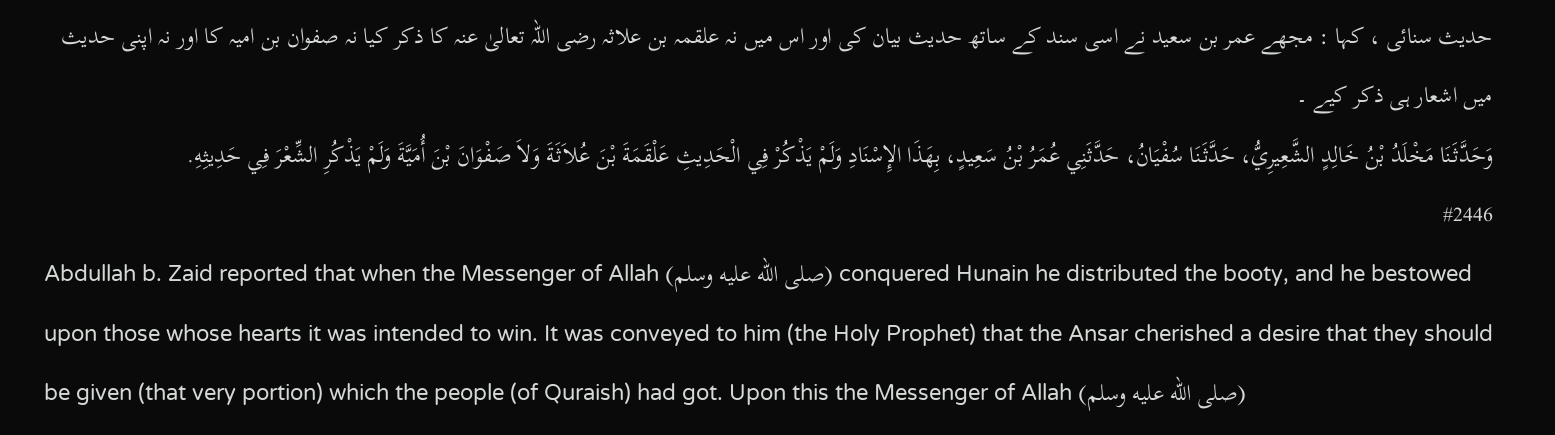حدیث سنائی ، کہا : مجھے عمر بن سعید نے اسی سند کے ساتھ حدیث بیان کی اور اس میں نہ علقمہ بن علاثہ رضی اللہ تعالیٰ عنہ کا ذکر کیا نہ صفوان بن امیہ کا اور نہ اپنی حدیث میں اشعار ہی ذکر کیے ۔
وَحَدَّثَنَا مَخْلَدُ بْنُ خَالِدٍ الشَّعِيرِيُّ، حَدَّثَنَا سُفْيَانُ، حَدَّثَنِي عُمَرُ بْنُ سَعِيدٍ، بِهَذَا الإِسْنَادِ وَلَمْ يَذْكُرْ فِي الْحَدِيثِ عَلْقَمَةَ بْنَ عُلاَثَةَ وَلاَ صَفْوَانَ بْنَ أُمَيَّةَ وَلَمْ يَذْكُرِ الشِّعْرَ فِي حَدِيثِهِ.
#2446
Abdullah b. Zaid reported that when the Messenger of Allah (صلى الله عليه وسلم) conquered Hunain he distributed the booty, and he bestowed upon those whose hearts it was intended to win. It was conveyed to him (the Holy Prophet) that the Ansar cherished a desire that they should be given (that very portion) which the people (of Quraish) had got. Upon this the Messenger of Allah (صلى الله عليه وسلم)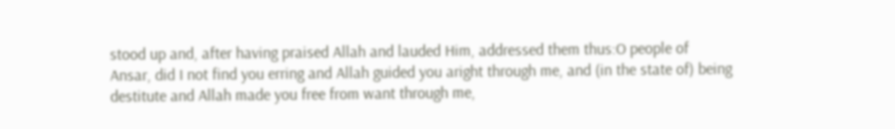stood up and, after having praised Allah and lauded Him, addressed them thus:O people of Ansar, did I not find you erring and Allah guided you aright through me, and (in the state of) being destitute and Allah made you free from want through me,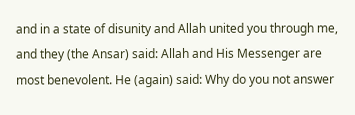and in a state of disunity and Allah united you through me, and they (the Ansar) said: Allah and His Messenger are most benevolent. He (again) said: Why do you not answer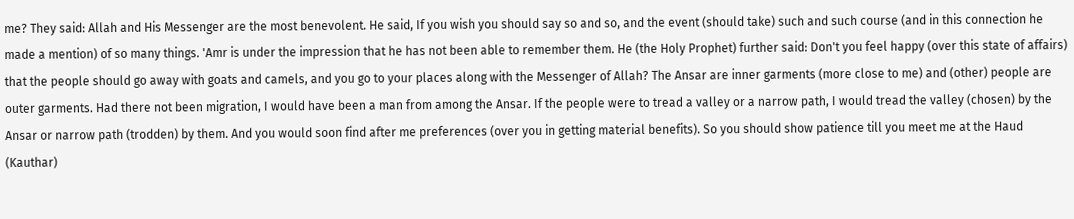me? They said: Allah and His Messenger are the most benevolent. He said, If you wish you should say so and so, and the event (should take) such and such course (and in this connection he made a mention) of so many things. 'Amr is under the impression that he has not been able to remember them. He (the Holy Prophet) further said: Don't you feel happy (over this state of affairs) that the people should go away with goats and camels, and you go to your places along with the Messenger of Allah? The Ansar are inner garments (more close to me) and (other) people are outer garments. Had there not been migration, I would have been a man from among the Ansar. If the people were to tread a valley or a narrow path, I would tread the valley (chosen) by the Ansar or narrow path (trodden) by them. And you would soon find after me preferences (over you in getting material benefits). So you should show patience till you meet me at the Haud (Kauthar)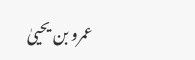عمرو بن یحییٰ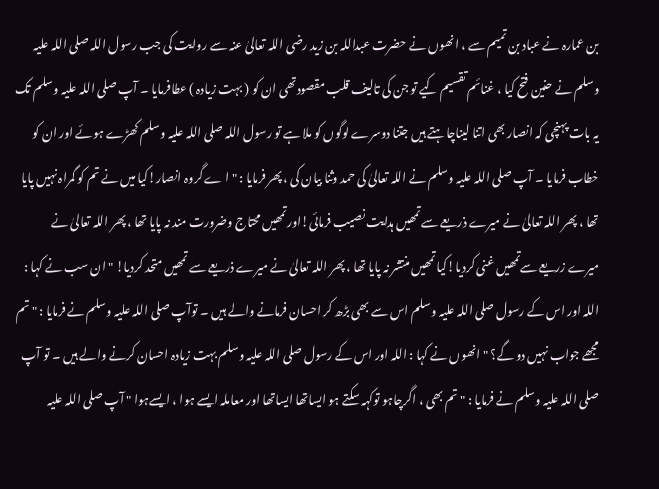بن عمارہ نے عباد بن تمیم سے ، انھوں نے حضرت عبداللہ بن زید رضی اللہ تعالیٰ عنہ سے روایت کی جب رسول اللہ صلی اللہ علیہ وسلم نے حنین فتح کیا ، غنائم تقسیم کیے تو جن کی تالیف قلب مقصودتھی ان کو ( بہت زیادہ ) عطافرمایا ۔ آپ صلی اللہ علیہ وسلم تک یہ بات پہنچی کہ انصار بھی اتنا لیناچاہتے ہیں جتنا دوسرے لوگوں کو ملا ہے تو رسول اللہ صلی اللہ علیہ وسلم کھڑے ہوئے اور ان کو خطاب فرمایا ۔ آپ صلی اللہ علیہ وسلم نے اللہ تعالیٰ کی حمد وثنا بیان کی ، پھر فرمایا : " ا ے گروہ انصار!کیا میں نے تم کو گمراہ نہیں پایا تھا ، پھر اللہ تعالیٰ نے میرے ذریعے سے تمھیں ہدایت نصیب فرمائی!اور تمھیں محتاج وضرورت مند نہ پایا تھا ، پھر اللہ تعالیٰ نے میرے زریعے سےتمھیں غنی کردیا!کیا تمھیں منتشر نہ پایا تھا ، پھر اللہ تعالیٰ نے میرے ذریعے سے تمھیں متحد کردیا! " ان سب نے کہا : اللہ اور اس کے رسول صلی اللہ علیہ وسلم اس سے بھی بڑھ کر احسان فرمانے والے ہیں ۔ توآپ صلی اللہ علیہ وسلم نے فرمایا : " تم مجھے جواب نہیں دو گے؟ " انھوں نے کہا : اللہ اور اس کے رسول صلی اللہ علیہ وسلم بہت زیادہ احسان کرنے والے ہیں ۔ تو آپ صلی اللہ علیہ وسلم نے فرمایا : " تم بھی ، اگرچاہو توکہہ سکتے ہو ایساتھا ایساتھا اور معاملہ ایسے ہوا ، ایسےہوا " آپ صلی اللہ علیہ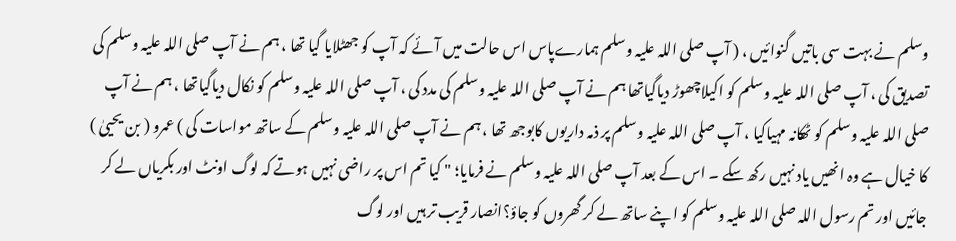وسلم نے بہت سی باتیں گنوائیں ، ( آپ صلی اللہ علیہ وسلم ہمارےپاس اس حالت میں آئے کہ آپ کو جھٹلایا گیا تھا ، ہم نے آپ صلی اللہ علیہ وسلم کی تصدیق کی ، آپ صلی اللہ علیہ وسلم کو اکیلاچھوڑ دیاگیاتھا ہم نے آپ صلی اللہ علیہ وسلم کی مدد کی ، آپ صلی اللہ علیہ وسلم کو نکال دیاگیاتھا ، ہم نے آپ صلی اللہ علیہ وسلم کو ٹھکانہ مہیاکیا ، آپ صلی اللہ علیہ وسلم پر ذمہ داریوں کابوجھ تھا ، ہم نے آپ صلی اللہ علیہ وسلم کے ساتھ مواسات کی ) عمرو ( بن یحییٰ ) کا خیال ہے وہ انھیں یاد نہیں رکھ سکے ۔ اس کے بعد آپ صلی اللہ علیہ وسلم نے فرمایا؛ " کیا تم اس پر راضی نہیں ہوتے کہ لوگ اونٹ اور بکریاں لے کر جائیں اور تم رسول اللہ صلی اللہ علیہ وسلم کو ا پنے ساتھ لے کر گھروں کو جاؤ؟انصار قریب تر ہیں اور لوگ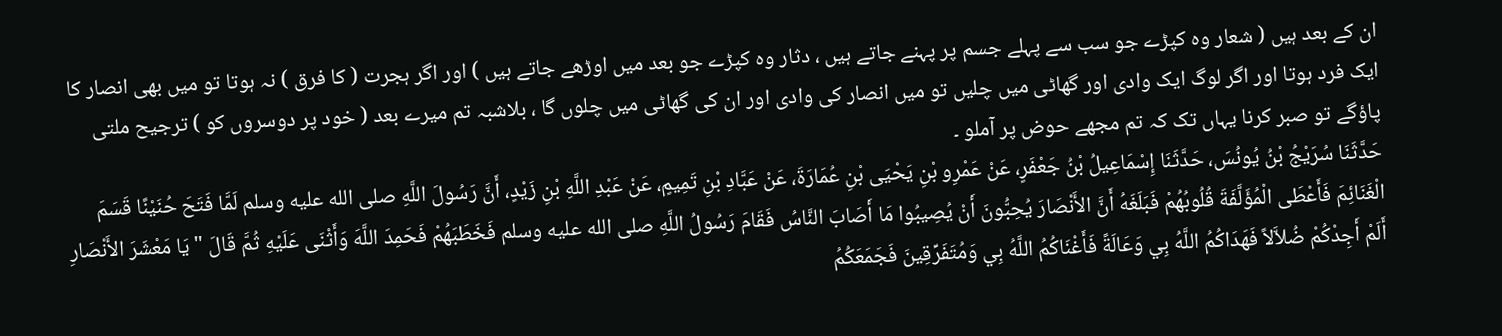ان کے بعد ہیں ( شعار وہ کپڑے جو سب سے پہلے جسم پر پہنے جاتے ہیں ، دثار وہ کپڑے جو بعد میں اوڑھے جاتے ہیں ) اور اگر ہجرت ( کا فرق ) نہ ہوتا تو میں بھی انصار کا ایک فرد ہوتا اور اگر لوگ ایک وادی اور گھاٹی میں چلیں تو میں انصار کی وادی اور ان کی گھاٹی میں چلوں گا ، بلاشبہ تم میرے بعد ( خود پر دوسروں کو ) ترجیح ملتی پاؤگے تو صبر کرنا یہاں تک کہ تم مجھے حوض پر آملو ۔
حَدَّثَنَا سُرَيْجُ بْنُ يُونُسَ، حَدَّثَنَا إِسْمَاعِيلُ بْنُ جَعْفَرٍ، عَنْ عَمْرِو بْنِ يَحْيَى بْنِ عُمَارَةَ، عَنْ عَبَّادِ بْنِ تَمِيمٍ، عَنْ عَبْدِ اللَّهِ بْنِ زَيْدٍ، أَنَّ رَسُولَ اللَّهِ صلى الله عليه وسلم لَمَّا فَتَحَ حُنَيْنًا قَسَمَ الْغَنَائِمَ فَأَعْطَى الْمُؤَلَّفَةَ قُلُوبُهُمْ فَبَلَغَهُ أَنَّ الأَنْصَارَ يُحِبُّونَ أَنْ يُصِيبُوا مَا أَصَابَ النَّاسُ فَقَامَ رَسُولُ اللَّهِ صلى الله عليه وسلم فَخَطَبَهُمْ فَحَمِدَ اللَّهَ وَأَثْنَى عَلَيْهِ ثُمَّ قَالَ " يَا مَعْشَرَ الأَنْصَارِ أَلَمْ أَجِدْكُمْ ضُلاَّلاً فَهَدَاكُمُ اللَّهُ بِي وَعَالَةً فَأَغْنَاكُمُ اللَّهُ بِي وَمُتَفَرِّقِينَ فَجَمَعَكُمُ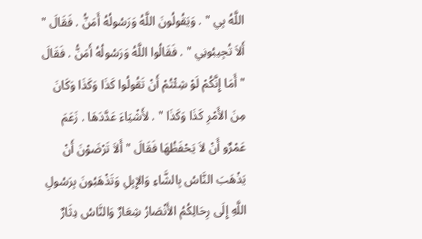اللَّهُ بِي " . وَيَقُولُونَ اللَّهُ وَرَسُولُهُ أَمَنُّ . فَقَالَ " أَلاَ تُجِيبُونِي " . فَقَالُوا اللَّهُ وَرَسُولُهُ أَمَنُّ . فَقَالَ " أَمَا إِنَّكُمْ لَوْ شِئْتُمْ أَنْ تَقُولُوا كَذَا وَكَذَا وَكَانَ مِنَ الأَمْرِ كَذَا وَكَذَا " . لأَشْيَاءَ عَدَّدَهَا . زَعَمَ عَمْرٌو أَنْ لاَ يَحْفَظُهَا فَقَالَ " أَلاَ تَرْضَوْنَ أَنْ يَذْهَبَ النَّاسُ بِالشَّاءِ وَالإِبِلِ وَتَذْهَبُونَ بِرَسُولِ اللَّهِ إِلَى رِحَالِكُمُ الأَنْصَارُ شِعَارٌ وَالنَّاسُ دِثَارٌ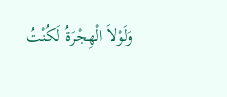وَلَوْلاَ الْهِجْرَةُ لَكُنْتُ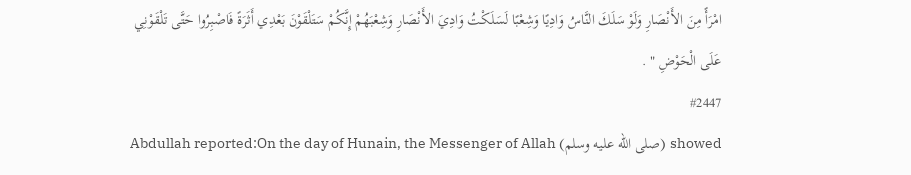امْرَأً مِنَ الأَنْصَارِ وَلَوْ سَلَكَ النَّاسُ وَادِيًا وَشِعْبًا لَسَلَكْتُ وَادِيَ الأَنْصَارِ وَشِعْبَهُمْ إِنَّكُمْ سَتَلْقَوْنَ بَعْدِي أَثَرَةً فَاصْبِرُوا حَتَّى تَلْقَوْنِي عَلَى الْحَوْضِ " .
#2447
Abdullah reported:On the day of Hunain, the Messenger of Allah (صلى الله عليه وسلم) showed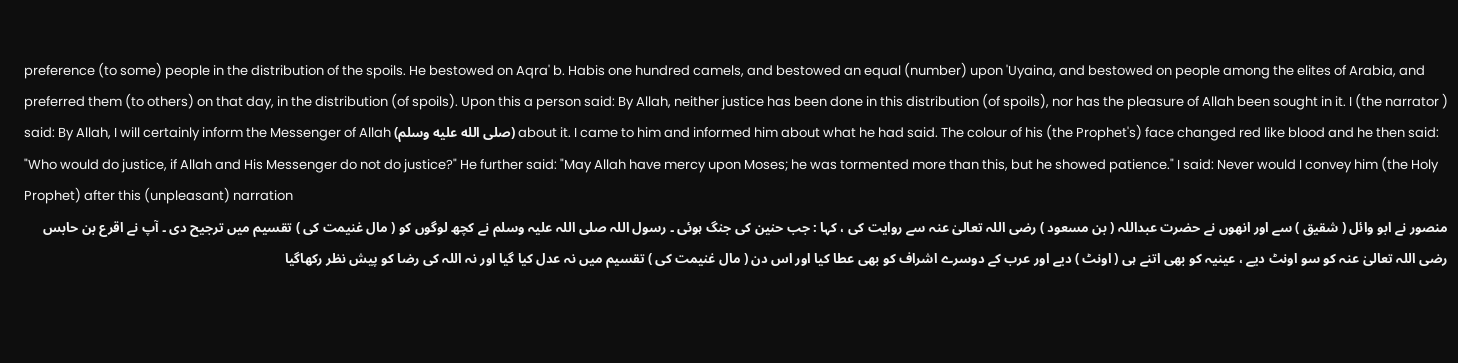preference (to some) people in the distribution of the spoils. He bestowed on Aqra' b. Habis one hundred camels, and bestowed an equal (number) upon 'Uyaina, and bestowed on people among the elites of Arabia, and preferred them (to others) on that day, in the distribution (of spoils). Upon this a person said: By Allah, neither justice has been done in this distribution (of spoils), nor has the pleasure of Allah been sought in it. I (the narrator ) said: By Allah, I will certainly inform the Messenger of Allah (صلى الله عليه وسلم) about it. I came to him and informed him about what he had said. The colour of his (the Prophet's) face changed red like blood and he then said: "Who would do justice, if Allah and His Messenger do not do justice?" He further said: "May Allah have mercy upon Moses; he was tormented more than this, but he showed patience." I said: Never would I convey him (the Holy Prophet) after this (unpleasant) narration
منصور نے ابو وائل ( شقیق ) سے اور انھوں نے حضرت عبداللہ ( بن مسعود ) رضی اللہ تعالیٰ عنہ سے روایت کی ، کہا : جب حنین کی جنگ ہوئی ۔ رسول اللہ صلی اللہ علیہ وسلم نے کچھ لوگوں کو ( مال غنیمت کی ) تقسیم میں ترجیح دی ۔ آپ نے اقرع بن حابس رضی اللہ تعالیٰ عنہ کو سو اونٹ دیے ، عینیہ کو بھی اتنے ہی ( اونٹ ) دیے اور عرب کے دوسرے اشراف کو بھی عطا کیا اور اس دن ( مال غنیمت کی ) تقسیم میں نہ عدل کیا گیا اور نہ اللہ کی رضا کو پیش نظر رکھاگیا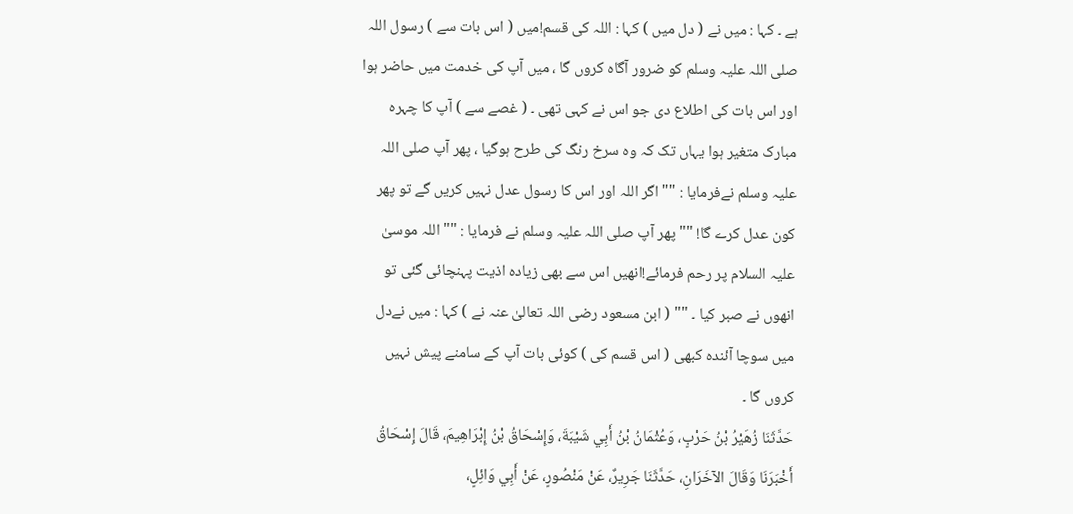ہے ۔ کہا : میں نے ( دل میں ) کہا : اللہ کی قسم!میں ( اس بات سے ) رسول اللہ صلی اللہ علیہ وسلم کو ضرور آگاہ کروں گا ، میں آپ کی خدمت میں حاضر ہوا اور اس بات کی اطلاع دی جو اس نے کہی تھی ۔ ( غصے سے ) آپ کا چہرہ مبارک متغیر ہوا یہاں تک کہ وہ سرخ رنگ کی طرح ہوگیا ، پھر آپ صلی اللہ علیہ وسلم نےفرمایا : "" اگر اللہ اور اس کا رسول عدل نہیں کریں گے تو پھر کون عدل کرے گا! "" پھر آپ صلی اللہ علیہ وسلم نے فرمایا : "" اللہ موسیٰ علیہ السلام پر رحم فرمائے!انھیں اس سے بھی زیادہ اذیت پہنچائی گئی تو انھوں نے صبر کیا ۔ "" ( ابن مسعود رضی اللہ تعالیٰ عنہ نے ) کہا : میں نےدل میں سوچا آئندہ کبھی ( اس قسم کی ) کوئی بات آپ کے سامنے پیش نہیں کروں گا ۔
حَدَّثَنَا زُهَيْرُ بْنُ حَرْبٍ، وَعُثْمَانُ بْنُ أَبِي شَيْبَةَ، وَإِسْحَاقُ بْنُ إِبْرَاهِيمَ، قَالَ إِسْحَاقُ أَخْبَرَنَا وَقَالَ الآخَرَانِ، حَدَّثَنَا جَرِيرٌ، عَنْ مَنْصُورٍ، عَنْ أَبِي وَائِلٍ،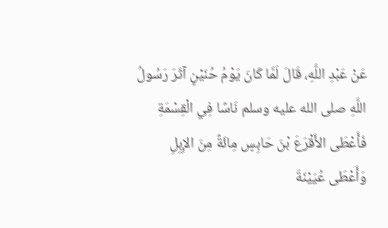عَنْ عَبْدِ اللَّهِ، قَالَ لَمَّا كَانَ يَوْمُ حُنَيْنٍ آثَرَ رَسُولُ اللَّهِ صلى الله عليه وسلم نَاسًا فِي الْقِسْمَةِ فَأَعْطَى الأَقْرَعَ بْنَ حَابِسٍ مِائَةً مِنَ الإِبِلِ وَأَعْطَى عُيَيْنَةَ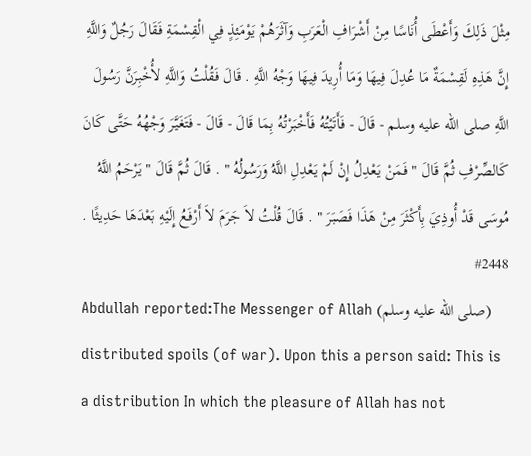مِثْلَ ذَلِكَ وَأَعْطَى أُنَاسًا مِنْ أَشْرَافِ الْعَرَبِ وَآثَرَهُمْ يَوْمَئِذٍ فِي الْقِسْمَةِ فَقَالَ رَجُلٌ وَاللَّهِ إِنَّ هَذِهِ لَقِسْمَةٌ مَا عُدِلَ فِيهَا وَمَا أُرِيدَ فِيهَا وَجْهُ اللَّهِ . قَالَ فَقُلْتُ وَاللَّهِ لأُخْبِرَنَّ رَسُولَ اللَّهِ صلى الله عليه وسلم - قَالَ - فَأَتَيْتُهُ فَأَخْبَرْتُهُ بِمَا قَالَ - قَالَ - فَتَغَيَّرَ وَجْهُهُ حَتَّى كَانَ كَالصِّرْفِ ثُمَّ قَالَ " فَمَنْ يَعْدِلُ إِنْ لَمْ يَعْدِلِ اللَّهُ وَرَسُولُهُ " . قَالَ ثُمَّ قَالَ " يَرْحَمُ اللَّهُ مُوسَى قَدْ أُوذِيَ بِأَكْثَرَ مِنْ هَذَا فَصَبَرَ " . قَالَ قُلْتُ لاَ جَرَمَ لاَ أَرْفَعُ إِلَيْهِ بَعْدَهَا حَدِيثًا .
#2448
Abdullah reported:The Messenger of Allah (صلى الله عليه وسلم) distributed spoils (of war). Upon this a person said: This is a distribution In which the pleasure of Allah has not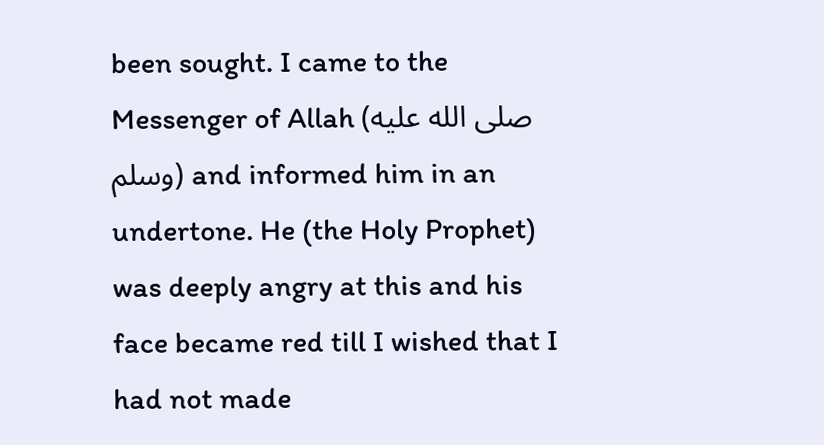been sought. I came to the Messenger of Allah (صلى الله عليه وسلم) and informed him in an undertone. He (the Holy Prophet) was deeply angry at this and his face became red till I wished that I had not made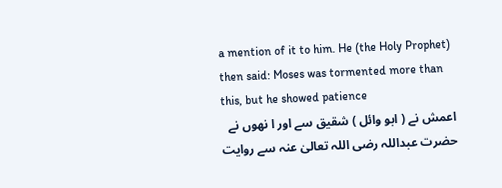a mention of it to him. He (the Holy Prophet) then said: Moses was tormented more than this, but he showed patience
اعمش نے ( ابو وائل ) شقیق سے اور ا نھوں نے حضرت عبداللہ رضی اللہ تعالیٰ عنہ سے روایت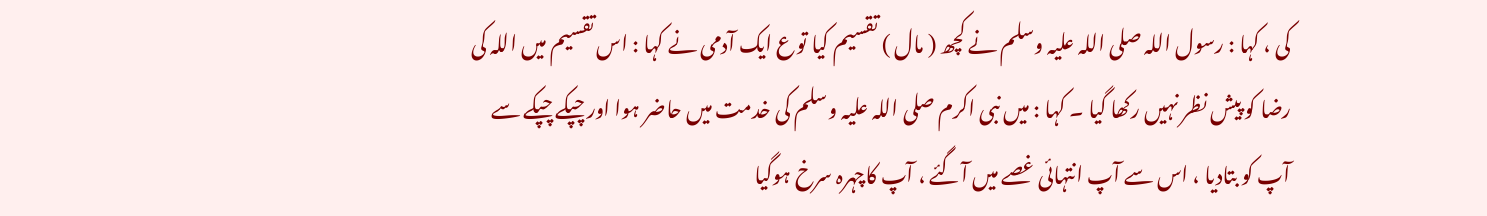کی ، کہا : رسول اللہ صلی اللہ علیہ وسلم نے کچھ ( مال ) تقسیم کیا توع ایک آدمی نے کہا : اس تقسیم میں اللہ کی رضا کو پیش نظر نہیں رکھا گیا ۔ کہا : میں نبی اکرم صلی اللہ علیہ وسلم کی خدمت میں حاضر ہوا اور چپکے چپکے سے آپ کو بتادیا ، اس سے آپ انتہائی غصے میں آگئے ، آپ کاچہرہ سرخ ہوگیا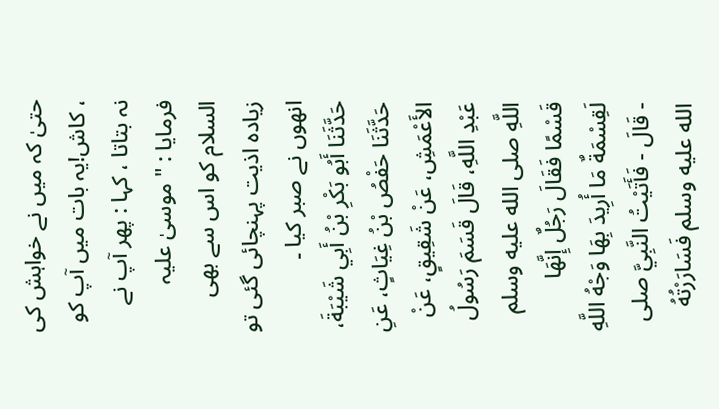حتیٰ کہ میں نے خواہش کی ، کاش!یہ بات میں آپ کو نہ بتاتا ، کہا : پھر آپ نے فرمایا : " موسیٰ علیہ السلام کو اس سے بھی زیادہ اذیت پہنچائی گئی تو انھوں نے صبر کیا ۔
حَدَّثَنَا أَبُو بَكْرِ بْنُ أَبِي شَيْبَةَ، حَدَّثَنَا حَفْصُ بْنُ غِيَاثٍ، عَنِ الأَعْمَشِ، عَنْ شَقِيقٍ، عَنْ عَبْدِ اللَّهِ، قَالَ قَسَمَ رَسُولُ اللَّهِ صلى الله عليه وسلم قَسْمًا فَقَالَ رَجُلٌ إِنَّهَا لَقِسْمَةٌ مَا أُرِيدَ بِهَا وَجْهُ اللَّهِ - قَالَ - فَأَتَيْتُ النَّبِيَّ صلى الله عليه وسلم فَسَارَرْتُهُ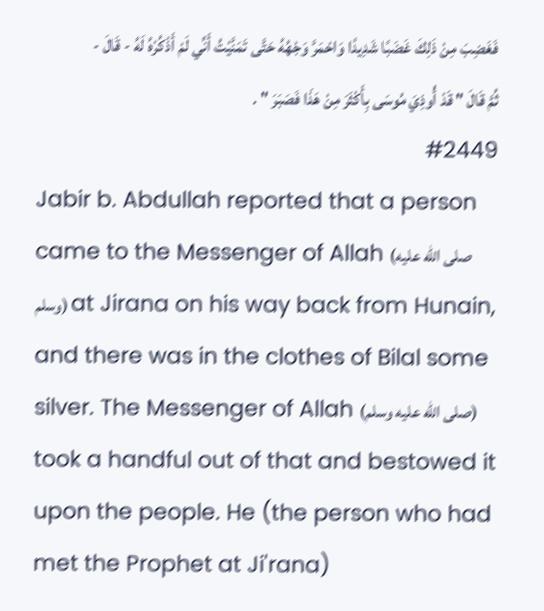فَغَضِبَ مِنْ ذَلِكَ غَضَبًا شَدِيدًا وَاحْمَرَّ وَجْهُهُ حَتَّى تَمَنَّيْتُ أَنِّي لَمْ أَذْكُرْهُ لَهُ - قَالَ - ثُمَّ قَالَ " قَدْ أُوذِيَ مُوسَى بِأَكْثَرَ مِنْ هَذَا فَصَبَرَ " .
#2449
Jabir b. Abdullah reported that a person came to the Messenger of Allah (صلى الله عليه وسلم) at Jirana on his way back from Hunain, and there was in the clothes of Bilal some silver. The Messenger of Allah (صلى الله عليه وسلم) took a handful out of that and bestowed it upon the people. He (the person who had met the Prophet at Ji'rana)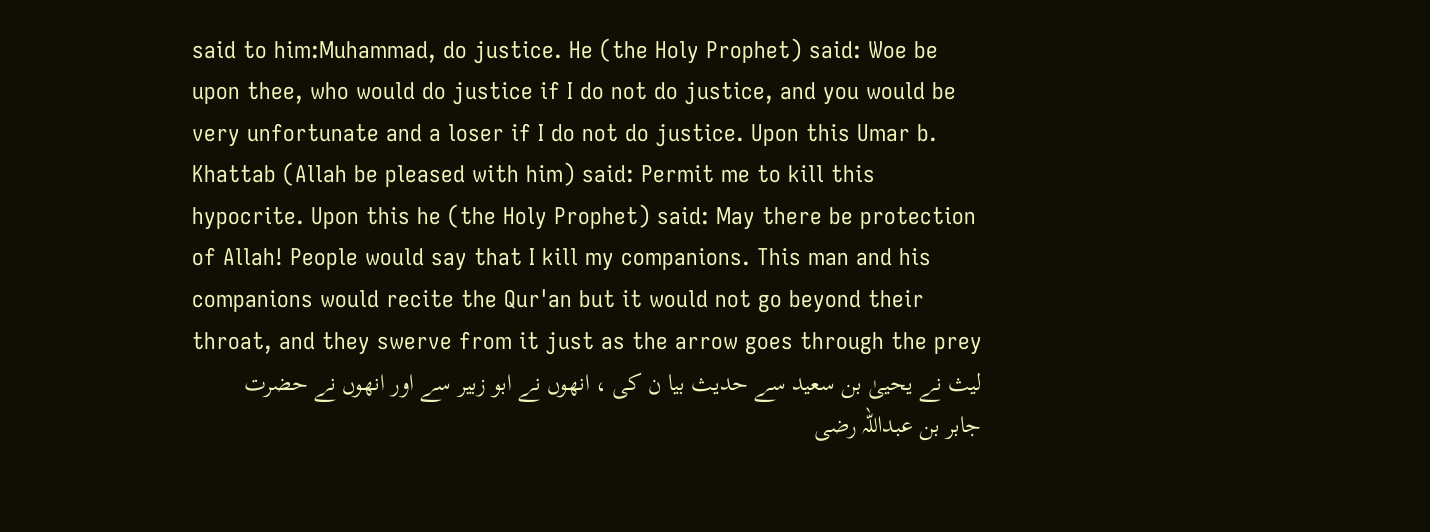said to him:Muhammad, do justice. He (the Holy Prophet) said: Woe be upon thee, who would do justice if I do not do justice, and you would be very unfortunate and a loser if I do not do justice. Upon this Umar b. Khattab (Allah be pleased with him) said: Permit me to kill this hypocrite. Upon this he (the Holy Prophet) said: May there be protection of Allah! People would say that I kill my companions. This man and his companions would recite the Qur'an but it would not go beyond their throat, and they swerve from it just as the arrow goes through the prey
لیث نے یحییٰ بن سعید سے حدیث بیا ن کی ، انھوں نے ابو زبیر سے اور انھوں نے حضرت جابر بن عبداللہ رضی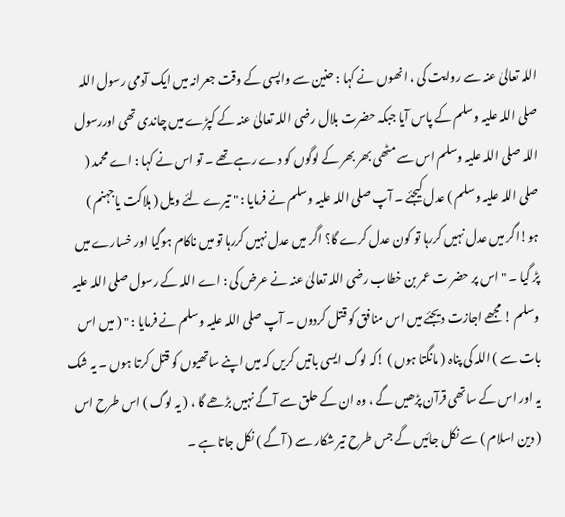اللہ تعالیٰ عنہ سے روایت کی ، انھوں نے کہا : حنین سے واپسی کے وقت جعرانہ میں ایک آدمی رسول اللہ صلی اللہ علیہ وسلم کے پاس آیا جبکہ حضرت بلال رضی اللہ تعالیٰ عنہ کے کپڑے میں چاندی تھی اوررسول اللہ صلی اللہ علیہ وسلم اس سے مٹھی بھر بھر کے لوگوں کو دے رہے تھے ۔ تو اس نے کہا : اے محمد ( صلی اللہ علیہ وسلم ) عدل کیجئے ۔ آپ صلی اللہ علیہ وسلم نے فرمایا : " تیرے لئے ویل ( ہلاکت یاجہنم ) ہو!اگر میں عدل نہیں کررہا تو کون عدل کرے گا؟ اگر میں عدل نہیں کررہا تو میں ناکام ہوگیا اور خسارے میں پڑ گیا ۔ " اس پر حضر ت عمر بن خطاب رضی اللہ تعالیٰ عنہ نے عرض کی : اے اللہ کے رسول صلی اللہ علیہ وسلم ! مجھے اجازت دیجئے میں اس منافق کو قتل کردوں ۔ آپ صلی اللہ علیہ وسلم نے فرمایا : " ( میں اس بات سے ) اللہ کی پناہ ( مانگتا ہوں ) !کہ لوگ ایسی باتیں کریں کہ میں اپنے ساتھیوں کو قتل کرتا ہوں ۔ یہ شک یہ اور اس کے ساتھی قرآن پڑھیں گے ، وہ ان کے حلق سے آگے نہیں بڑھے گا ، ( یہ لوگ ) اس طرح اس ( دین اسلام ) سے نکل جائیں گے جس طرح تیر شکار سے ( آگے ) نکل جاتا ہے ۔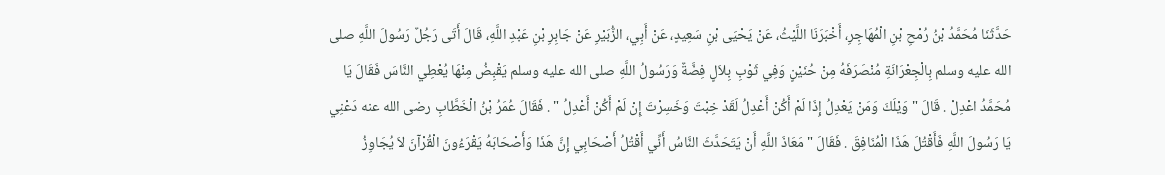حَدَّثَنَا مُحَمَّدُ بْنُ رُمْحِ بْنِ الْمُهَاجِرِ، أَخْبَرَنَا اللَّيْثُ، عَنْ يَحْيَى بْنِ سَعِيدٍ، عَنْ أَبِي، الزُّبَيْرِ عَنْ جَابِرِ بْنِ عَبْدِ اللَّهِ، قَالَ أَتَى رَجُلٌ رَسُولَ اللَّهِ صلى الله عليه وسلم بِالْجِعْرَانَةِ مُنْصَرَفَهُ مِنْ حُنَيْنٍ وَفِي ثَوْبِ بِلاَلٍ فِضَّةٌ وَرَسُولُ اللَّهِ صلى الله عليه وسلم يَقْبِضُ مِنْهَا يُعْطِي النَّاسَ فَقَالَ يَا مُحَمَّدُ اعْدِلْ . قَالَ " وَيْلَكَ وَمَنْ يَعْدِلُ إِذَا لَمْ أَكُنْ أَعْدِلُ لَقَدْ خِبْتَ وَخَسِرْتَ إِنْ لَمْ أَكُنْ أَعْدِلُ " . فَقَالَ عُمَرُ بْنُ الْخَطَّابِ رضى الله عنه دَعْنِي يَا رَسُولَ اللَّهِ فَأَقْتُلَ هَذَا الْمُنَافِقَ . فَقَالَ " مَعَاذَ اللَّهِ أَنْ يَتَحَدَّثَ النَّاسُ أَنِّي أَقْتُلُ أَصْحَابِي إِنَّ هَذَا وَأَصْحَابَهُ يَقْرَءُونَ الْقُرْآنَ لاَ يُجَاوِزُ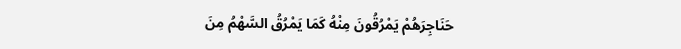حَنَاجِرَهُمْ يَمْرُقُونَ مِنْهُ كَمَا يَمْرُقُ السَّهْمُ مِنَ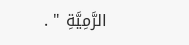الرَّمِيَّةِ " .